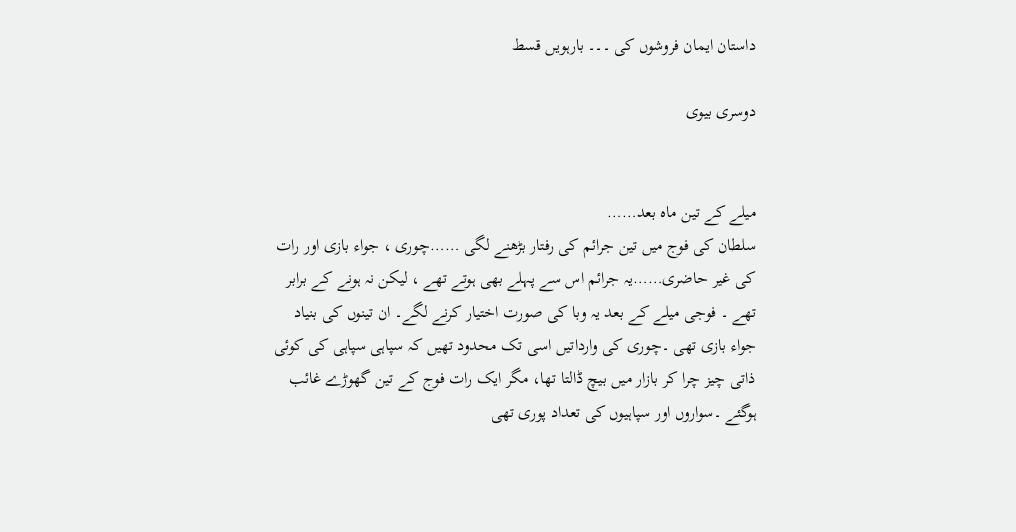داستان ایمان فروشوں کی ۔۔۔ بارہویں قسط

دوسری بیوی


میلے کے تین ماہ بعد……
سلطان کی فوج میں تین جرائم کی رفتار بڑھنے لگی ……چوری ، جواء بازی اور رات کی غیر حاضری……یہ جرائم اس سے پہلے بھی ہوتے تھے ، لیکن نہ ہونے کے برابر تھے ۔ فوجی میلے کے بعد یہ وبا کی صورت اختیار کرنے لگے۔ ان تینوں کی بنیاد جواء بازی تھی ۔چوری کی وارداتیں اسی تک محدود تھیں کہ سپاہی سپاہی کی کوئی ذاتی چیز چرا کر بازار میں بیچ ڈالتا تھا، مگر ایک رات فوج کے تین گھوڑے غائب ہوگئے ۔سواروں اور سپاہیوں کی تعداد پوری تھی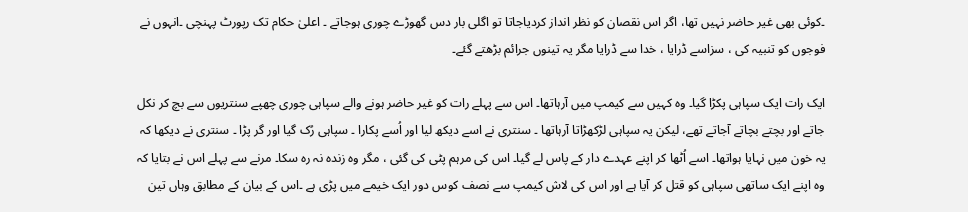۔کوئی بھی غیر حاضر نہیں تھا، اگر اس نقصان کو نظر انداز کردیاجاتا تو اگلی بار دس گھوڑے چوری ہوجاتے ۔ اعلیٰ حکام تک رپورٹ پہنچی ۔انہوں نے فوجوں کو تنبیہ کی ، سزاسے ڈرایا ، خدا سے ڈرایا مگر یہ تینوں جرائم بڑھتے گئے۔

ایک رات ایک سپاہی پکڑا گیا۔ وہ کہیں سے کیمپ میں آرہاتھا۔ اس سے پہلے رات کو غیر حاضر ہونے والے سپاہی چوری چھپے سنتریوں سے بچ کر نکل جاتے اور بچتے بچاتے آجاتے تھے، لیکن یہ سپاہی لڑکھڑاتا آرہاتھا ۔ سنتری نے اسے دیکھ لیا اور اُسے پکارا ۔ سپاہی رُک گیا اور گر پڑا ۔ سنتری نے دیکھا کہ یہ خون میں نہایا ہواتھا۔ اسے اُٹھا کر اپنے عہدے دار کے پاس لے گیا۔ اس کی مرہم پٹی کی گئی ، مگر وہ زندہ نہ رہ سکا۔ مرنے سے پہلے اس نے بتایا کہ وہ اپنے ایک ساتھی سپاہی کو قتل کر آیا ہے اور اس کی لاش کیمپ سے نصف کوس دور ایک خیمے میں پڑی ہے ۔اس کے بیان کے مطابق وہاں تین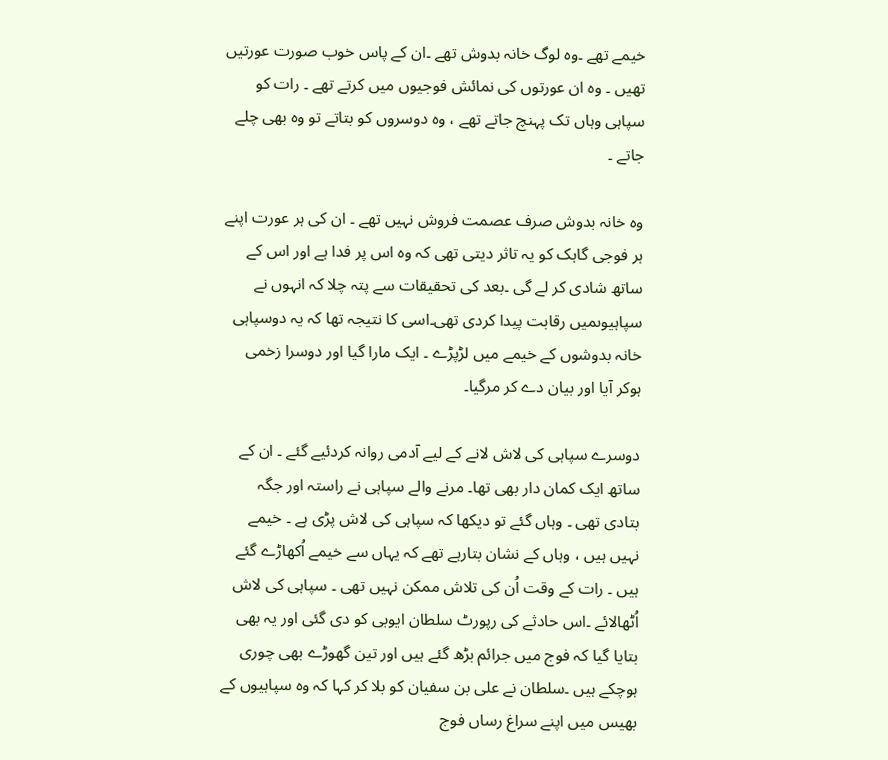خیمے تھے ۔وہ لوگ خانہ بدوش تھے ۔ان کے پاس خوب صورت عورتیں تھیں ۔ وہ ان عورتوں کی نمائش فوجیوں میں کرتے تھے ۔ رات کو سپاہی وہاں تک پہنچ جاتے تھے ، وہ دوسروں کو بتاتے تو وہ بھی چلے جاتے ۔

وہ خانہ بدوش صرف عصمت فروش نہیں تھے ۔ ان کی ہر عورت اپنے ہر فوجی گاہک کو یہ تاثر دیتی تھی کہ وہ اس پر فدا ہے اور اس کے ساتھ شادی کر لے گی ۔بعد کی تحقیقات سے پتہ چلا کہ انہوں نے سپاہیوںمیں رقابت پیدا کردی تھی۔اسی کا نتیجہ تھا کہ یہ دوسپاہی خانہ بدوشوں کے خیمے میں لڑپڑے ۔ ایک مارا گیا اور دوسرا زخمی ہوکر آیا اور بیان دے کر مرگیا۔

دوسرے سپاہی کی لاش لانے کے لیے آدمی روانہ کردئیے گئے ۔ ان کے ساتھ ایک کمان دار بھی تھا۔ مرنے والے سپاہی نے راستہ اور جگہ بتادی تھی ۔ وہاں گئے تو دیکھا کہ سپاہی کی لاش پڑی ہے ۔ خیمے نہیں ہیں ، وہاں کے نشان بتارہے تھے کہ یہاں سے خیمے اُکھاڑے گئے ہیں ۔ رات کے وقت اُن کی تلاش ممکن نہیں تھی ۔ سپاہی کی لاش اُٹھالائے ۔اس حادثے کی رپورٹ سلطان ایوبی کو دی گئی اور یہ بھی بتایا گیا کہ فوج میں جرائم بڑھ گئے ہیں اور تین گھوڑے بھی چوری ہوچکے ہیں ۔سلطان نے علی بن سفیان کو بلا کر کہا کہ وہ سپاہیوں کے بھیس میں اپنے سراغ رساں فوج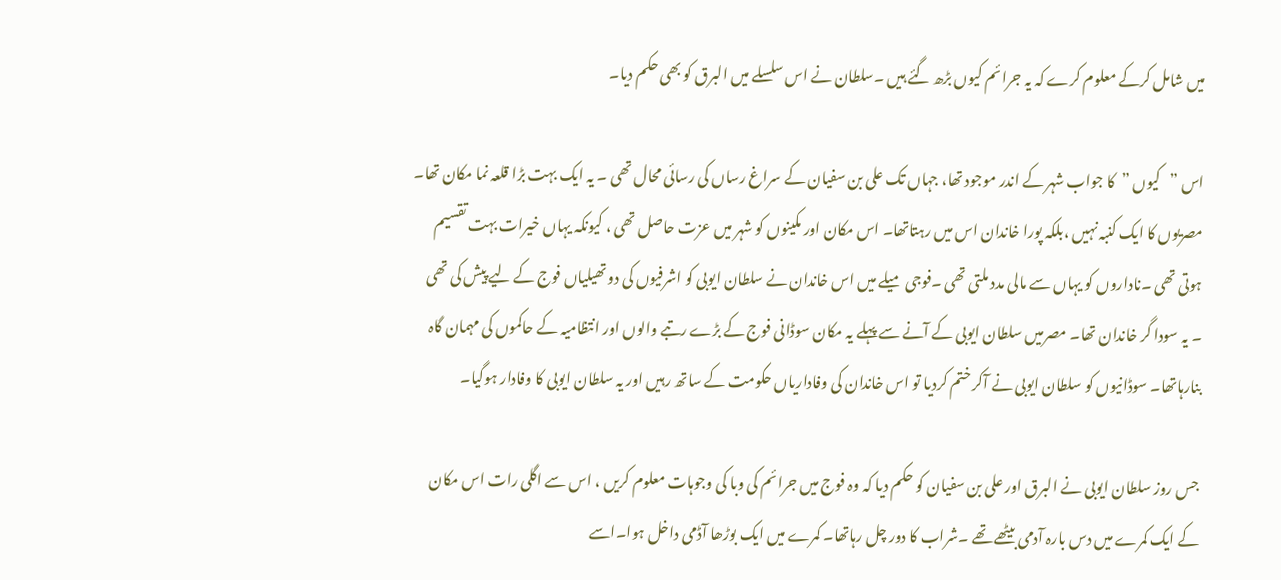میں شامل کرکے معلوم کرے کہ یہ جرائم کیوں بڑھ گئے ہیں ۔سلطان نے اس سلسلے میں البرق کو بھی حکم دیا۔

اس ”کیوں ”کا جواب شہر کے اندر موجود تھا، جہاں تک علی بن سفیان کے سراغ رساں کی رسائی محال تھی ۔ یہ ایک بہت بڑا قلعہ نما مکان تھا۔ مصریوں کا ایک کنبہ نہیں ،بلکہ پورا خاندان اس میں رہتاتھا۔ اس مکان اور مکینوں کو شہر میں عزت حاصل تھی ، کیونکہ یہاں خیرات بہت تقسیم ہوتی تھی ۔ناداروں کو یہاں سے مالی مدد ملتی تھی ۔فوجی میلے میں اس خاندان نے سلطان ایوبی کو اشرفیوں کی دو تھیلیاں فوج کے لیے پیش کی تھی ۔ یہ سودا گر خاندان تھا۔ مصرمیں سلطان ایوبی کے آنے سے پہلے یہ مکان سوڈانی فوج کے بڑے رتبے والوں اور انتظامیہ کے حاکموں کی مہمان گاہ بنارہاتھا۔ سوڈانیوں کو سلطان ایوبی نے آکر ختم کردیا تو اس خاندان کی وفاداریاں حکومت کے ساتھ رہیں اور یہ سلطان ایوبی کا وفادار ہوگیا۔

جس روز سلطان ایوبی نے البرق اور علی بن سفیان کو حکم دیا کہ وہ فوج میں جرائم کی وبا کی وجوہات معلوم کریں ، اس سے اگلی رات اس مکان کے ایک کمرے میں دس بارہ آدمی بیٹھے تھے ۔شراب کا دور چل رہاتھا۔ کمرے میں ایک بوڑھا آڈمی داخل ہوا۔اسے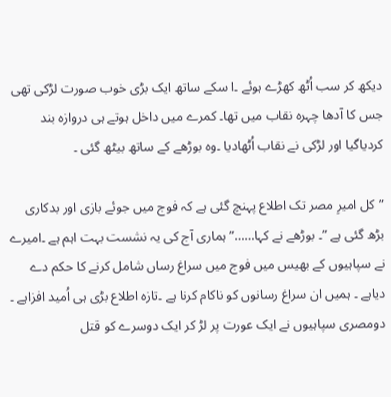دیکھ کر سب اُٹھ کھڑے ہوئے ۔ا سکے ساتھ ایک بڑی خوب صورت لڑکی تھی جس کا آدھا چہرہ نقاب میں تھا۔ کمرے میں داخل ہوتے ہی دروازہ بند کردیاگیا اور لڑکی نے نقاب اُٹھادیا ۔وہ بوڑھے کے ساتھ بیٹھ گئی ۔

”کل امیرِ مصر تک اطلاع پہنچ گئی ہے کہ فوج میں جوئے بازی اور بدکاری بڑھ گئی ہے ”۔ بوڑھے نے کہا……”ہماری آج کی یہ نشست بہت اہم ہے ۔امیرے نے سپاہیوں کے بھیس میں فوج میں سراغ رساں شامل کرنے کا حکم دے دیاہے ۔ ہمیں ان سراغ رسانوں کو ناکام کرنا ہے ۔تازہ اطلاع بڑی ہی اُمید افزاہے ۔ دومصری سپاہیوں نے ایک عورت پر لڑ کر ایک دوسرے کو قتل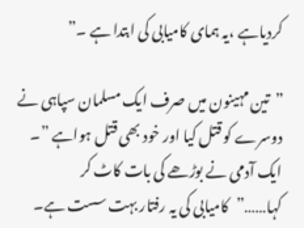کردیاہے ،یہ ہمای کامیابی کی ابتدا ہے ۔”

”تین مہینون میں صرف ایک مسلمان سپاہی نے دوسرے کو قتل کیا اور خود بھی قتل ہواہے ”۔ ایک آدمی نے بوڑھے کی بات کاٹ کر کہا……”کامیابی کی یہ رفتار بہت سست ہے۔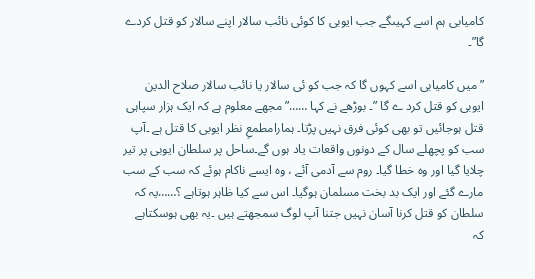کامیابی ہم اسے کہیںگے جب ایوبی کا کوئی نائب سالار اپنے سالار کو قتل کردے گا”۔

” میں کامیابی اسے کہوں گا کہ جب کو ئی سالار یا نائب سالار صلاح الدین ایوبی کو قتل کرد ے گا ”۔ بوڑھے نے کہا ……”مجھے معلوم ہے کہ ایک ہزار سپاہی قتل ہوجائیں تو بھی کوئی فرق نہیں پڑتا۔ ہمارامطمعِ نظر ایوبی کا قتل ہے ۔آپ سب کو پچھلے سال کے دونوں واقعات یاد ہوں گے۔ساحل پر سلطان ایوبی پر تیر چلایا گیا اور وہ خطا گیا۔ روم سے آدمی آئے ، وہ ایسے ناکام ہوئے کہ سب کے سب مارے گئے اور ایک بد بخت مسلمان ہوگیا۔ اس سے کیا ظاہر ہوتاہے ؟……یہ کہ سلطان کو قتل کرنا آسان نہیں جتنا آپ لوگ سمجھتے ہیں ۔یہ بھی ہوسکتاہے کہ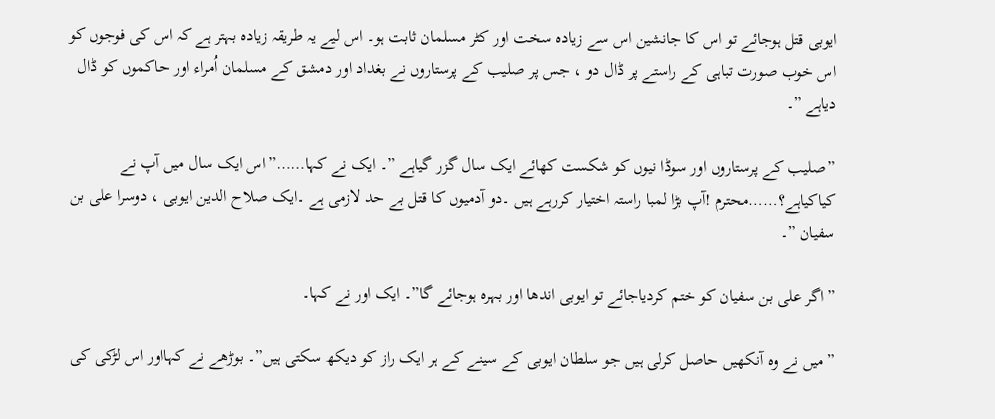ایوبی قتل ہوجائے تو اس کا جانشین اس سے زیادہ سخت اور کٹر مسلمان ثابت ہو۔ اس لیے یہ طریقہ زیادہ بہتر ہے کہ اس کی فوجوں کو اس خوب صورت تباہی کے راستے پر ڈال دو ، جس پر صلیب کے پرستاروں نے بغداد اور دمشق کے مسلمان اُمراء اور حاکموں کو ڈال دیاہے ”۔

”صلیب کے پرستاروں اور سوڈا نیوں کو شکست کھائے ایک سال گزر گیاہے ”۔ ایک نے کہا……”اس ایک سال میں آپ نے کیاکیاہے؟……محترم !آپ بڑا لمبا راستہ اختیار کررہے ہیں ۔دو آدمیوں کا قتل بے حد لازمی ہے ۔ایک صلاح الدین ایوبی ، دوسرا علی بن سفیان ”۔

”اگر علی بن سفیان کو ختم کردیاجائے تو ایوبی اندھا اور بہرہ ہوجائے گا”۔ ایک اور نے کہا۔

”میں نے وہ آنکھیں حاصل کرلی ہیں جو سلطان ایوبی کے سینے کے ہر ایک راز کو دیکھ سکتی ہیں”۔ بوڑھے نے کہااور اس لڑکی کی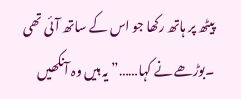پیٹھ پر ہاتھ رکھا جو اس کے ساتھ آئی تھی ۔بوڑھے نے کہا……”یہ ہیں وہ آنکھیں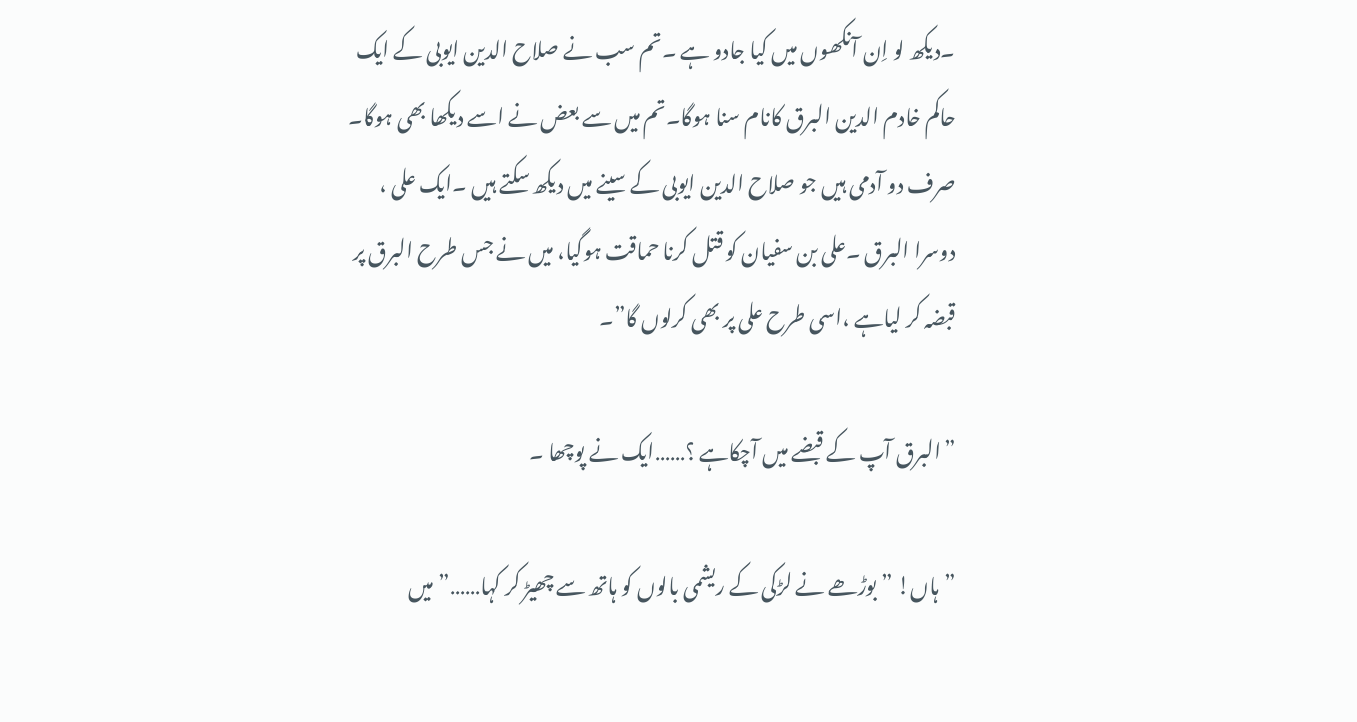۔دیکھ لو اِن آنکھوں میں کیا جادو ہے ۔تم سب نے صلاح الدین ایوبی کے ایک حاکم خادم الدین البرق کانام سنا ہوگا۔تم میں سے بعض نے اسے دیکھا بھی ہوگا۔ صرف دو آدمی ہیں جو صلاح الدین ایوبی کے سینے میں دیکھ سکتے ہیں ۔ایک علی ، دوسرا البرق ۔علی بن سفیان کو قتل کرنا حماقت ہوگیا، میں نے جس طرح البرق پر قبضہ کر لیاہے ،اسی طرح علی پر بھی کرلوں گا”۔

”البرق آپ کے قبضے میں آچکاہے ؟……ایک نے پوچھا ۔

”ہاں! ”بوڑھے نے لڑکی کے ریشمی بالوں کو ہاتھ سے چھیڑ کر کہا……”میں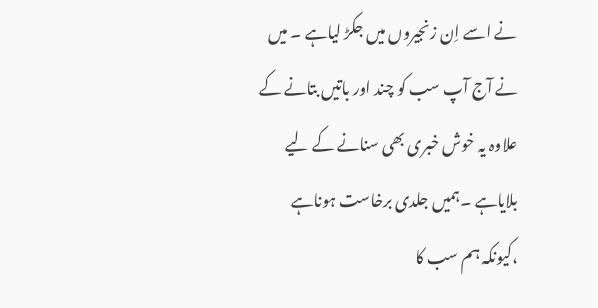نے اسے اِن زنجیروں میں جکڑ لیاہے ۔ میں نے آج آپ سب کو چند اور باتیں بتانے کے علاوہ یہ خوش خبری بھی سنانے کے لیے بلایاہے ۔ہمیں جلدی برخاست ہوناہے ،کیونکہ ہم سب کا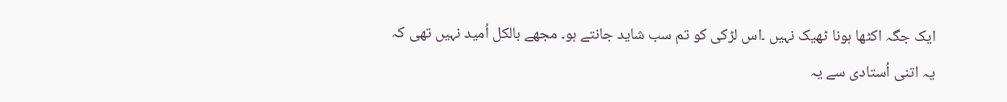ایک جگہ اکٹھا ہونا ٹھیک نہیں ۔اس لڑکی کو تم سب شاید جانتے ہو۔ مجھے بالکل اُمید نہیں تھی کہ یہ اتنی اُستادی سے یہ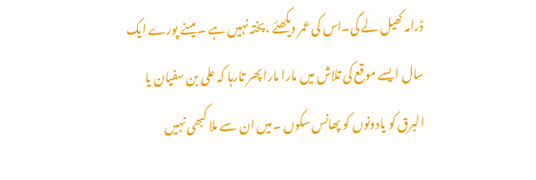ڈرامہ کھیل لے گی۔اس کی عمر دیکھئے ،پختہ نہیں ہے ۔ میںنے پورے ایک سال ایسے موقع کی تلاش میں مارا مارا پھر تارہا کہ علی بن سفیان یا البرق کو یادونوں کو پھانس سکوں ۔میں ان سے ملا کبھی نہیں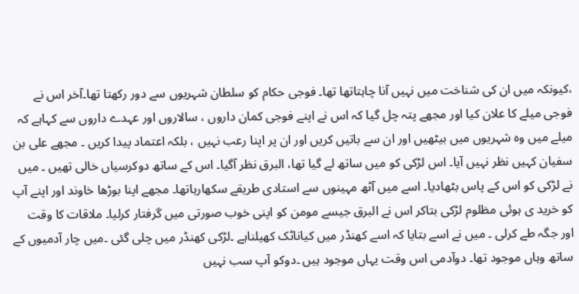،کیونکہ میں ان کی شناخت میں نہیں آنا چاہتاتھا تھا۔ فوجی حکام کو سلطان شہریوں سے دور رکھتا تھا۔آخر اس نے فوجی میلے کا علان کیا اور مجھے پتہ چل گیا کہ اس نے اپنے فوجی کمان داروں ، سالاروں اور عہدے داروں سے کہاہے کہ میلے میں وہ شہریوں میں بیٹھیں اور ان سے باتیں کریں اور ان پر اپنا رعب نہیں ، بلکہ اعتماد پیدا کریں ۔ مجھے علی بن سفیان کہیں نظر نہیں آیا۔ اس لڑکی کو میں ساتھ لے گیا تھا، البرق نظر آگیا۔ اس کے ساتھ دوکرسیاں خالی تھیں ۔ میں نے لڑکی کو اس کے پاس بٹھادیا۔ اسے میں آٹھ مہینوں سے استادی طریقے سکھارہاتھا۔ مجھے اپنا بوڑھا خاوند اور اپنے آپ کو خرید ی ہوئی مظلوم لڑکی بتاکر اس نے البرق جیسے مومن کو اپنی خوب صورتی میں گرفتار کرلیا۔ ملاقات کا وقت اور جگہ طے کرلی ۔ میں نے اسے بتایا کہ اسے کھنڈر میں کیاناٹک کھیلناہے ۔لڑکی کھنڈر میں چلی گئی ۔میں چار آدمیوں کے ساتھ وہاں موجود تھا۔ دوآدمی اس وقت یہاں موجود ہیں ۔دوکو آپ سب نہیں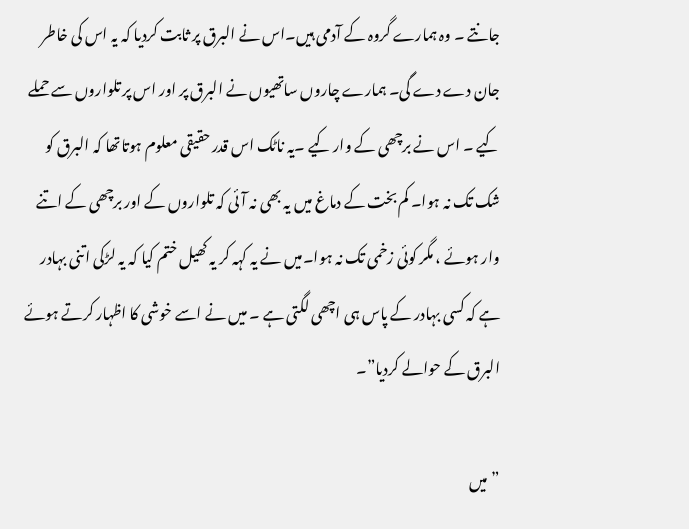جانتے ۔ وہ ہمارے گروہ کے آدمی ہیں۔اس نے البرق پر ثابت کردیا کہ یہ اس کی خاطر جان دے دے گی۔ ہمارے چاروں ساتھیوں نے البرق پر اور اس پر تلواروں سے حملے کیے ۔ اس نے برچھی کے وار کیے ۔یہ ناٹک اس قدر حقیقی معلوم ہوتاتھا کہ البرق کو شک تک نہ ہوا۔ کم بخت کے دماغ میں یہ بھی نہ آئی کہ تلواروں کے اور برچھی کے اتنے وار ہوئے ، مگر کوئی زخمی تک نہ ہوا۔میں نے یہ کہہ کر یہ کھیل ختم کیا کہ یہ لڑکی اتنی بہادر ہے کہ کسی بہادر کے پاس ہی اچھی لگتی ہے ۔ میں نے اسے خوشی کا اظہار کرتے ہوئے البرق کے حوالے کردیا”۔

”میں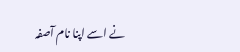نے اسے اپنا نام آصفہ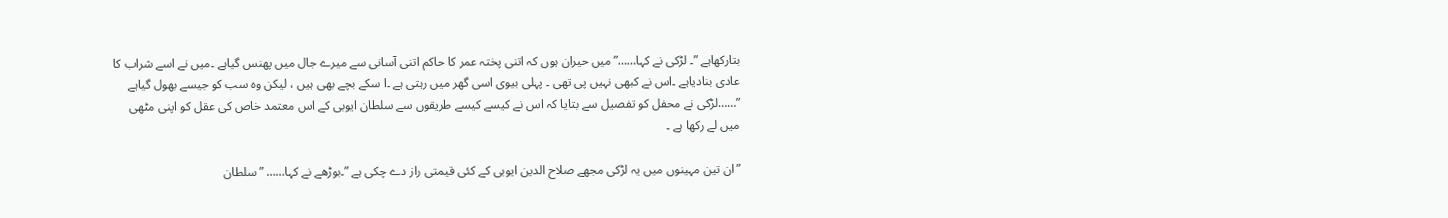بتارکھاہے ”۔ لڑکی نے کہا……”میں حیران ہوں کہ اتنی پختہ عمر کا حاکم اتنی آسانی سے میرے جال میں پھنس گیاہے ۔میں نے اسے شراب کا عادی بنادیاہے ۔اس نے کبھی نہیں پی تھی ۔ پہلی بیوی اسی گھر میں رہتی ہے ۔ا سکے بچے بھی ہیں ، لیکن وہ سب کو جیسے بھول گیاہے ”……لڑکی نے محفل کو تفصیل سے بتایا کہ اس نے کیسے کیسے طریقوں سے سلطان ایوبی کے اس معتمد خاص کی عقل کو اپنی مٹھی میں لے رکھا ہے ۔

”ان تین مہینوں میں یہ لڑکی مجھے صلاح الدین ایوبی کے کئی قیمتی راز دے چکی ہے ”۔بوڑھے نے کہا…… ”سلطان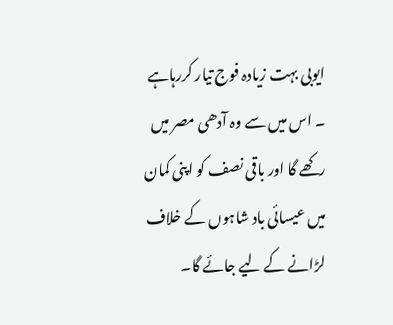ایوبی بہت زیادہ فوج تیار کررہاہے ۔ اس میں سے وہ آدھی مصر میں رکھے گا اور باقی نصف کو اپنی کمان میں عیسائی باد شاہوں کے خلاف لڑانے کے لیے جائے گا۔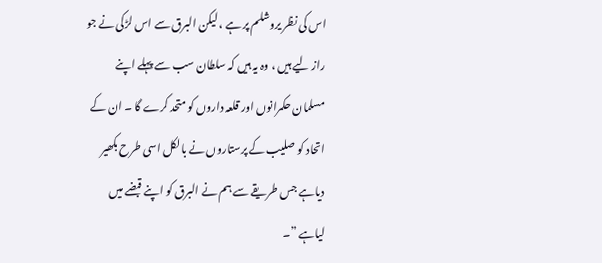اس کی نظر یروشلم پر ہے ، لیکن البرق سے اس لڑکی نے جو راز لیے ہیں ، وہ یہ ہیں کہ سلطان سب سے پہلے اپنے مسلمان حکمرانوں اور قلعہ داروں کو متحد کرے گا ۔ ان کے اتحاد کو صلیب کے پرستاروں نے بالکل اسی طرح بکھیر دیاہے جس طریقے سے ہم نے البرق کو اپنے قبضے میں لیاہے ”۔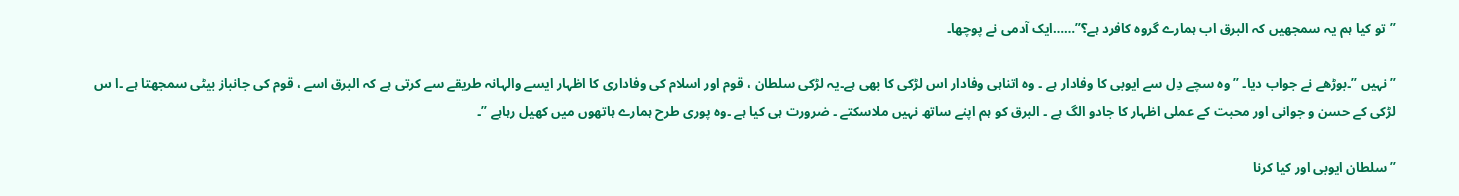”تو کیا ہم یہ سمجھیں کہ البرق اب ہمارے گروہ کافرد ہے؟”……ایک آدمی نے پوچھا۔

”نہیں ”۔بوڑھے نے جواب دیا۔ ”وہ سچے دِل سے ایوبی کا وفادار ہے ۔ وہ اتناہی وفادار اس لڑکی کا بھی ہے۔یہ لڑکی سلطان ، قوم اور اسلام کی وفاداری کا اظہار ایسے والہانہ طریقے سے کرتی ہے کہ البرق اسے ، قوم کی جانباز بیٹی سمجھتا ہے ۔ا س لڑکی کے حسن و جوانی اور محبت کے عملی اظہار کا جادو الگ ہے ۔ البرق کو ہم اپنے ساتھ نہیں ملاسکتے ۔ ضرورت ہی کیا ہے ۔وہ پوری طرح ہمارے ہاتھوں میں کھیل رہاہے ”۔

”سلطان ایوبی اور کیا کرنا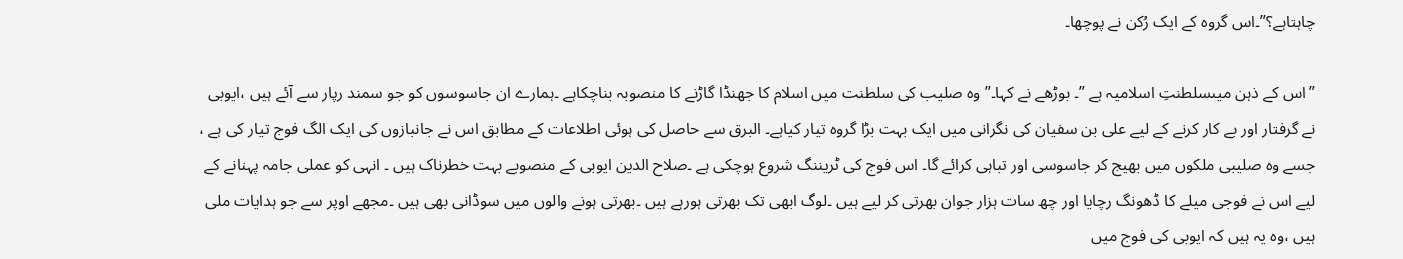چاہتاہے؟”۔اس گروہ کے ایک رُکن نے پوچھا۔

”اس کے ذہن میںسلطنتِ اسلامیہ ہے ”۔ بوڑھے نے کہا۔”وہ صلیب کی سلطنت میں اسلام کا جھنڈا گاڑنے کا منصوبہ بناچکاہے ۔ہمارے ان جاسوسوں کو جو سمند رپار سے آئے ہیں ،ایوبی نے گرفتار اور بے کار کرنے کے لیے علی بن سفیان کی نگرانی میں ایک بہت بڑا گروہ تیار کیاہے۔ البرق سے حاصل کی ہوئی اطلاعات کے مطابق اس نے جانبازوں کی ایک الگ فوج تیار کی ہے ، جسے وہ صلیبی ملکوں میں بھیج کر جاسوسی اور تباہی کرائے گا۔ اس فوج کی ٹریننگ شروع ہوچکی ہے ۔صلاح الدین ایوبی کے منصوبے بہت خطرناک ہیں ۔ انہی کو عملی جامہ پہنانے کے لیے اس نے فوجی میلے کا ڈھونگ رچایا اور چھ سات ہزار جوان بھرتی کر لیے ہیں ۔لوگ ابھی تک بھرتی ہورہے ہیں ۔بھرتی ہونے والوں میں سوڈانی بھی ہیں ۔مجھے اوپر سے جو ہدایات ملی ہیں ،وہ یہ ہیں کہ ایوبی کی فوج میں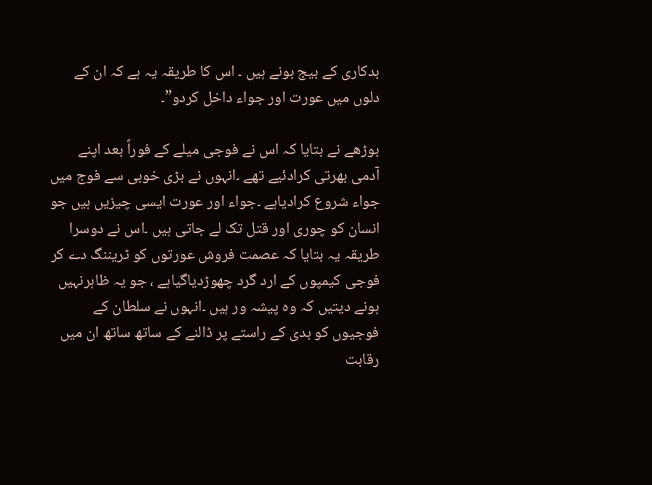بدکاری کے بیج بونے ہیں ۔ اس کا طریقہ یہ ہے کہ ان کے دلوں میں عورت اور جواء داخل کردو”۔

بوڑھے نے بتایا کہ اس نے فوجی میلے کے فوراً بعد اپنے آدمی بھرتی کرادئیے تھے ۔انہوں نے بڑی خوبی سے فوج میں جواء شروع کرادیاہے ۔جواء اور عورت ایسی چیزیں ہیں جو انسان کو چوری اور قتل تک لے جاتی ہیں ۔اس نے دوسرا طریقہ یہ بتایا کہ عصمت فروش عورتوں کو ٹریننگ دے کر فوجی کیمپوں کے ارد گرد چھوڑدیاگیاہے ، جو یہ ظاہرنہیں ہونے دیتیں کہ وہ پیشہ ور ہیں ۔انہوں نے سلطان کے فوجیوں کو بدی کے راستے پر ڈالنے کے ساتھ ساتھ ان میں رقابت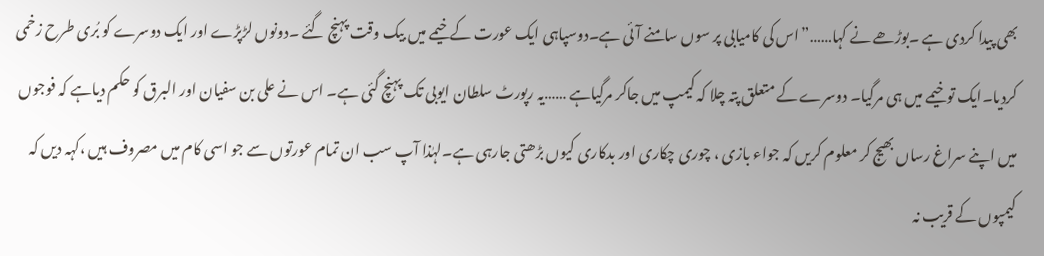بھی پیدا کردی ہے ۔بوڑھے نے کہا……”اس کی کامیابی پر سوں سامنے آئی ہے۔دوسپاہی ایک عورت کے خیمے میں بیک وقت پہنچ گئے ۔دونوں لڑپڑے اور ایک دوسرے کو بُری طرح زخمی کردیا۔ایک تو خیمے میں ہی مرگیا۔ دوسرے کے متعلق پتہ چلا کہ کیمپ میں جاکر مرگیاہے ……یہ رپورٹ سلطان ایوبی تک پہنچ گئی ہے۔ اس نے علی بن سفیان اور البرق کو حکم دیاہے کہ فوجوں میں اپنے سراغ رساں بھیج کر معلوم کریں کہ جواء بازی ، چوری چکاری اور بدکاری کیوں بڑھتی جارہی ہے۔لہٰذا آپ سب ان تمام عورتوں سے جو اسی کام میں مصروف ہیں ،کہہ دیں کہ کیمپوں کے قریب نہ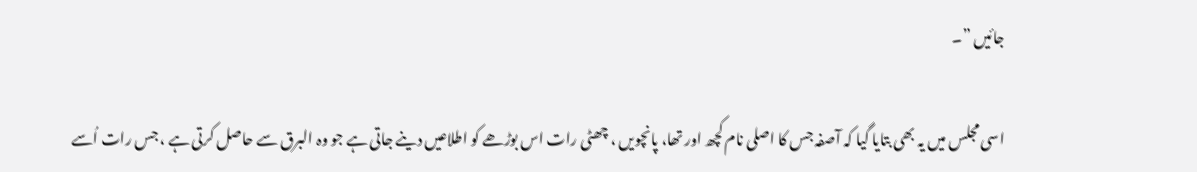جائیں ”۔

اسی مجلس میں یہ بھی بتایا گیا کہ آصفہ جس کا اصلی نام کچھ اور تھا، پانچویں ، چھٹی رات اس بوڑھے کو اطلاعیں دینے جاتی ہے جو وہ البرق سے حاصل کرتی ہے ، جس رات اُسے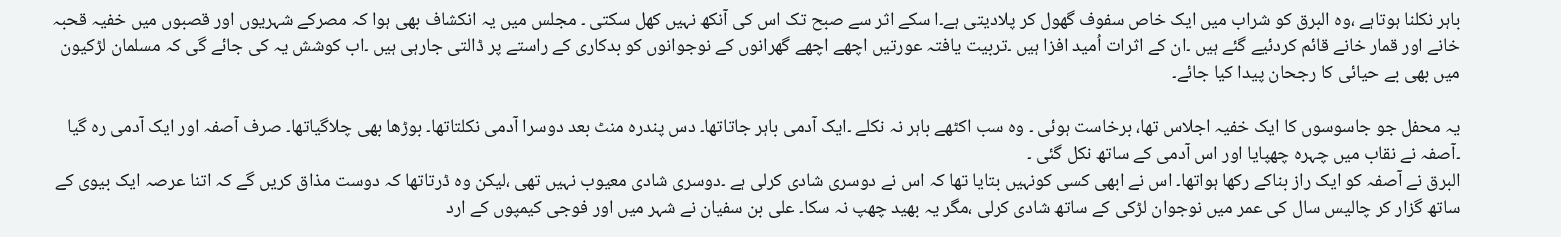باہر نکلنا ہوتاہے ،وہ البرق کو شراب میں ایک خاص سفوف گھول کر پلادیتی ہے۔ا سکے اثر سے صبح تک اس کی آنکھ نہیں کھل سکتی ۔ مجلس میں یہ انکشاف بھی ہوا کہ مصرکے شہریوں اور قصبوں میں خفیہ قحبہ خانے اور قمار خانے قائم کردئیے گئے ہیں ۔ان کے اثرات اُمید افزا ہیں ۔تربیت یافتہ عورتیں اچھے اچھے گھرانوں کے نوجوانوں کو بدکاری کے راستے پر ڈالتی جارہی ہیں ۔اب کوشش یہ کی جائے گی کہ مسلمان لڑکیون میں بھی بے حیائی کا رجحان پیدا کیا جائے۔

یہ محفل جو جاسوسوں کا ایک خفیہ اجلاس تھا، برخاست ہوئی ۔ وہ سب اکٹھے باہر نہ نکلے ۔ایک آدمی باہر جاتاتھا۔ دس پندرہ منٹ بعد دوسرا آدمی نکلتاتھا۔ بوڑھا بھی چلاگیاتھا۔ صرف آصفہ اور ایک آدمی رہ گیا ۔آصفہ نے نقاب میں چہرہ چھپایا اور اس آدمی کے ساتھ نکل گئی ۔
البرق نے آصفہ کو ایک راز بناکے رکھا ہواتھا۔ اس نے ابھی کسی کونہیں بتایا تھا کہ اس نے دوسری شادی کرلی ہے ۔دوسری شادی معیوب نہیں تھی ،لیکن وہ ڈرتاتھا کہ دوست مذاق کریں گے کہ اتنا عرصہ ایک بیوی کے ساتھ گزار کر چالیس سال کی عمر میں نوجوان لڑکی کے ساتھ شادی کرلی ،مگر یہ بھید چھپ نہ سکا۔ علی بن سفیان نے شہر میں اور فوجی کیمپوں کے ارد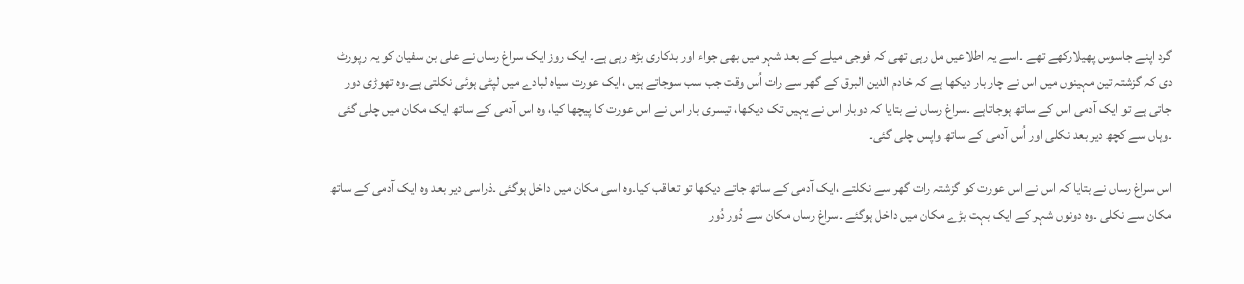گرد اپنے جاسوس پھیلارکھے تھے ۔اسے یہ اطلاعیں مل رہی تھی کہ فوجی میلے کے بعد شہر میں بھی جواء اور بدکاری بڑھ رہی ہے۔ ایک روز ایک سراغ رساں نے علی بن سفیان کو یہ رپورٹ دی کہ گزشتہ تین مہینوں میں اس نے چار بار دیکھا ہے کہ خادم الدین البرق کے گھر سے رات اُس وقت جب سب سوجاتے ہیں ،ایک عورت سیاہ لبادے میں لپٹی ہوئی نکلتی ہے۔وہ تھوڑی دور جاتی ہے تو ایک آدمی اس کے ساتھ ہوجاتاہے ۔سراغ رساں نے بتایا کہ دوبار اس نے یہیں تک دیکھا، تیسری بار اس نے اس عورت کا پیچھا کیا، وہ اس آدمی کے ساتھ ایک مکان میں چلی گئی ۔وہاں سے کچھ دیر بعد نکلی اور اُس آدمی کے ساتھ واپس چلی گئی۔

اس سراغ رساں نے بتایا کہ اس نے اس عورت کو گزشتہ رات گھر سے نکلتے ،ایک آدمی کے ساتھ جاتے دیکھا تو تعاقب کیا۔وہ اسی مکان میں داخل ہوگئی ۔ذراسی دیر بعد وہ ایک آدمی کے ساتھ مکان سے نکلی ۔وہ دونوں شہر کے ایک بہت بڑے مکان میں داخل ہوگئے ۔سراغ رساں مکان سے دُور دُور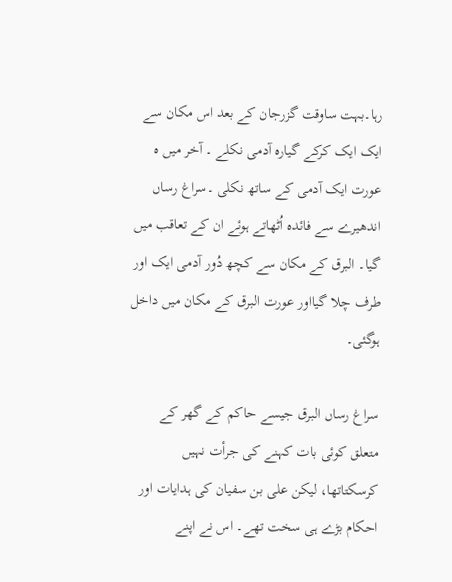رہا۔بہت ساوقت گزرجان کے بعد اس مکان سے ایک ایک کرکے گیارہ آدمی نکلے ۔ آخر میں ہ عورت ایک آدمی کے ساتھ نکلی ۔سراغ رساں اندھیرے سے فائدہ اُٹھاتے ہوئے ان کے تعاقب میں گیا۔ البرق کے مکان سے کچھ دُور آدمی ایک اور طرف چلا گیااور عورت البرق کے مکان میں داخل ہوگئی۔

سراغ رساں البرق جیسے حاکم کے گھر کے متعلق کوئی بات کہنے کی جرأت نہیں کرسکتاتھا، لیکن علی بن سفیان کی ہدایات اور احکام بڑے ہی سخت تھے۔ اس نے اپنے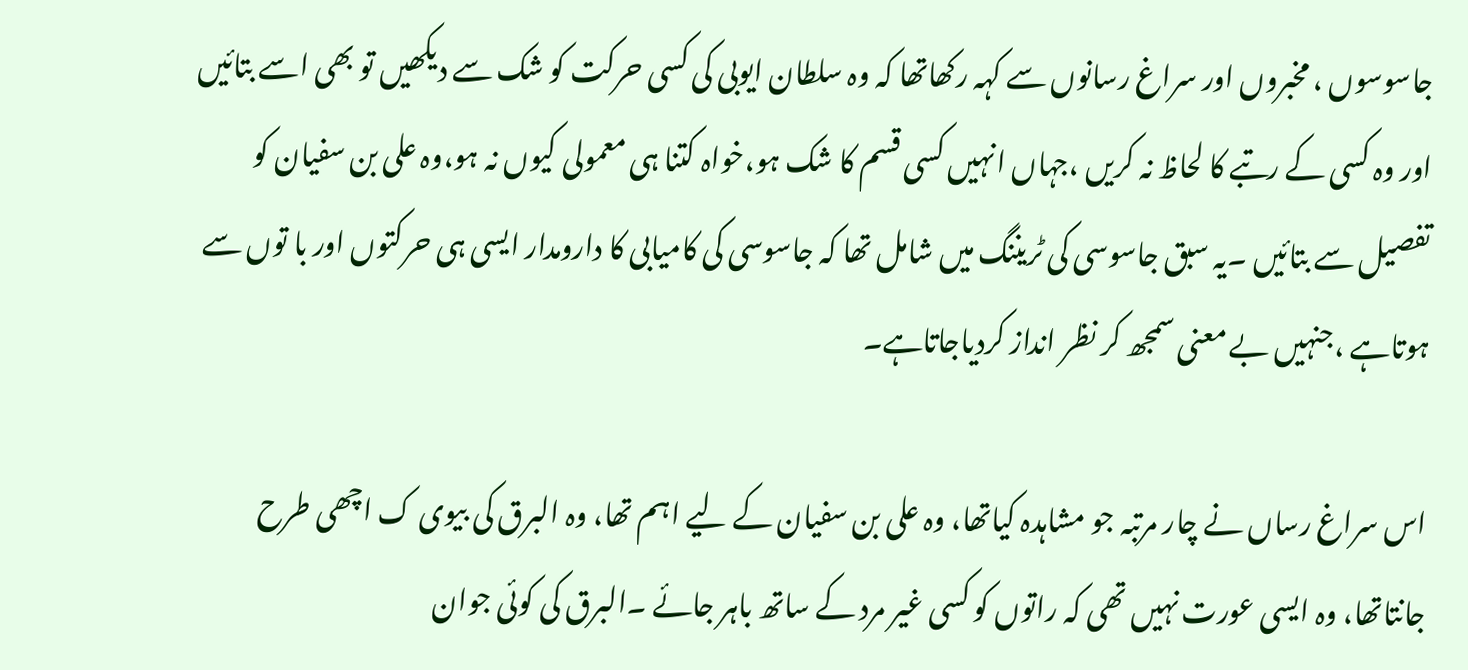جاسوسوں ، مخبروں اور سراغ رسانوں سے کہہ رکھاتھا کہ وہ سلطان ایوبی کی کسی حرکت کو شک سے دیکھیں تو بھی اسے بتائیں اور وہ کسی کے رتبے کا لحاظ نہ کریں ،جہاں انہیں کسی قسم کا شک ہو،خواہ کتنا ہی معمولی کیوں نہ ہو،وہ علی بن سفیان کو تفصیل سے بتائیں ۔یہ سبق جاسوسی کی ٹریننگ میں شامل تھا کہ جاسوسی کی کامیابی کا دارومدار ایسی ہی حرکتوں اور با توں سے ہوتاہے ،جنہیں بے معنی سمجھ کر نظر انداز کردیاجاتاہے۔

اس سراغ رساں نے چار مرتبہ جو مشاہدہ کیاتھا، وہ علی بن سفیان کے لیے اہم تھا، وہ البرق کی بیوی ک اچھی طرح جانتاتھا، وہ ایسی عورت نہیں تھی کہ راتوں کو کسی غیر مرد کے ساتھ باہر جائے ۔البرق کی کوئی جوان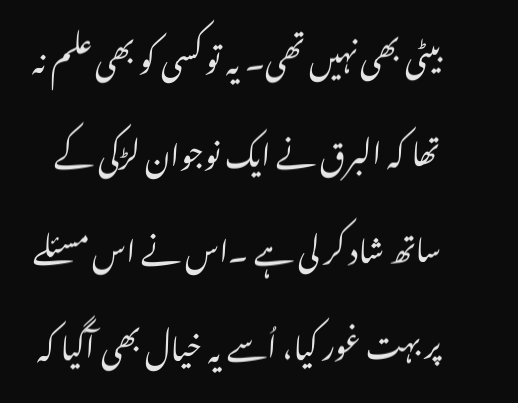بیٹی بھی نہیں تھی۔ یہ تو کسی کو بھی علم نہ تھا کہ البرق نے ایک نوجوان لڑکی کے ساتھ شاد کر لی ہے ۔اس نے اس مسئلے پر بہت غور کیا، اُسے یہ خیال بھی آگیا کہ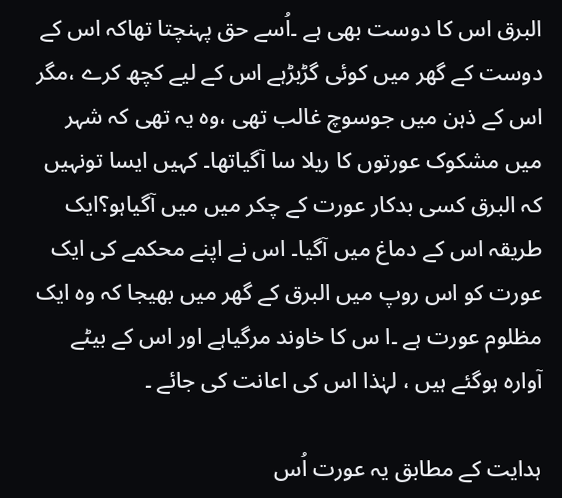البرق اس کا دوست بھی ہے ۔اُسے حق پہنچتا تھاکہ اس کے دوست کے گھر میں کوئی گڑبڑہے اس کے لیے کچھ کرے ،مگر اس کے ذہن میں جوسوچ غالب تھی ،وہ یہ تھی کہ شہر میں مشکوک عورتوں کا ریلا سا آگیاتھا۔ کہیں ایسا تونہیں کہ البرق کسی بدکار عورت کے چکر میں میں آگیاہو؟ایک طریقہ اس کے دماغ میں آگیا۔ اس نے اپنے محکمے کی ایک عورت کو اس روپ میں البرق کے گھر میں بھیجا کہ وہ ایک مظلوم عورت ہے ۔ا س کا خاوند مرگیاہے اور اس کے بیٹے آوارہ ہوگئے ہیں ، لہٰذا اس کی اعانت کی جائے ۔

ہدایت کے مطابق یہ عورت اُس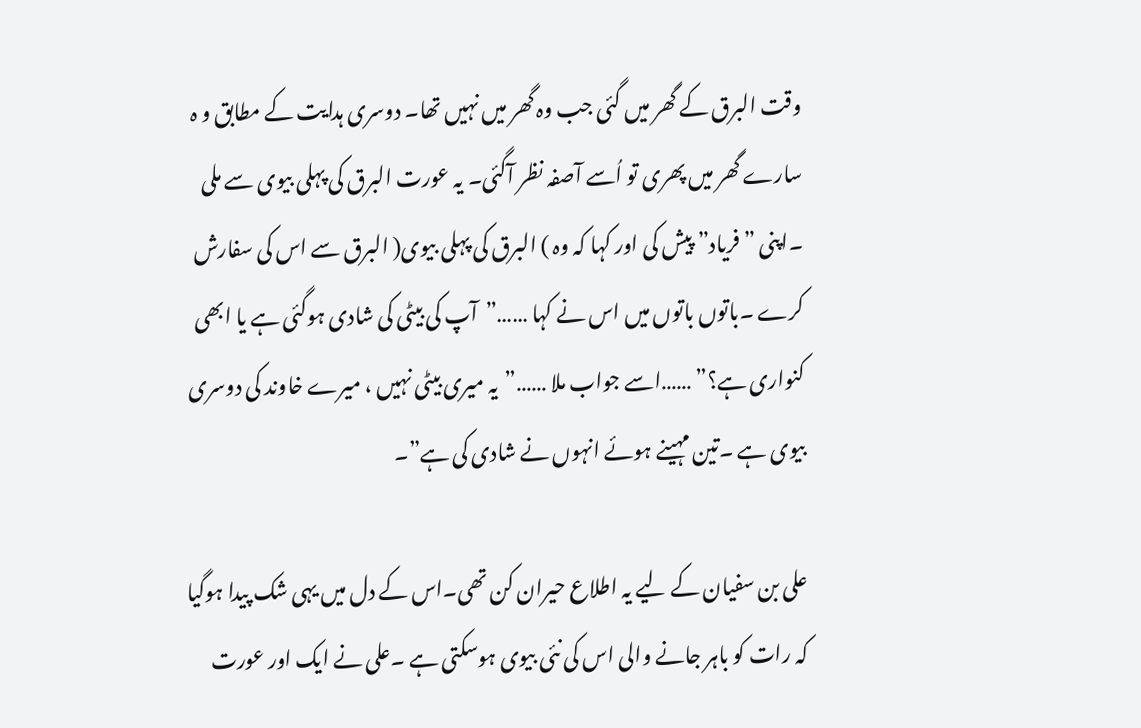وقت البرق کے گھر میں گئی جب وہ گھر میں نہیں تھا۔ دوسری ہدایت کے مطابق و ہ سارے گھر میں پھری تو اُسے آصفہ نظر آگئی۔ یہ عورت البرق کی پہلی بیوی سے ملی ۔اپنی ”فریاد” پیش کی اور کہا کہ وہ ) البرق کی پہلی بیوی( البرق سے اس کی سفارش کرے ۔باتوں باتوں میں اس نے کہا ……”آپ کی بیٹی کی شادی ہوگئی ہے یا ابھی کنواری ہے؟” ……اسے جواب ملا ……”یہ میری بیٹی نہیں ، میرے خاوند کی دوسری بیوی ہے ۔تین مہینے ہوئے انہوں نے شادی کی ہے”۔

علی بن سفیان کے لیے یہ اطلاع حیران کن تھی۔اس کے دل میں یہی شک پیدا ہوگیا کہ رات کو باہر جانے والی اس کی نئی بیوی ہوسکتی ہے ۔علی نے ایک اور عورت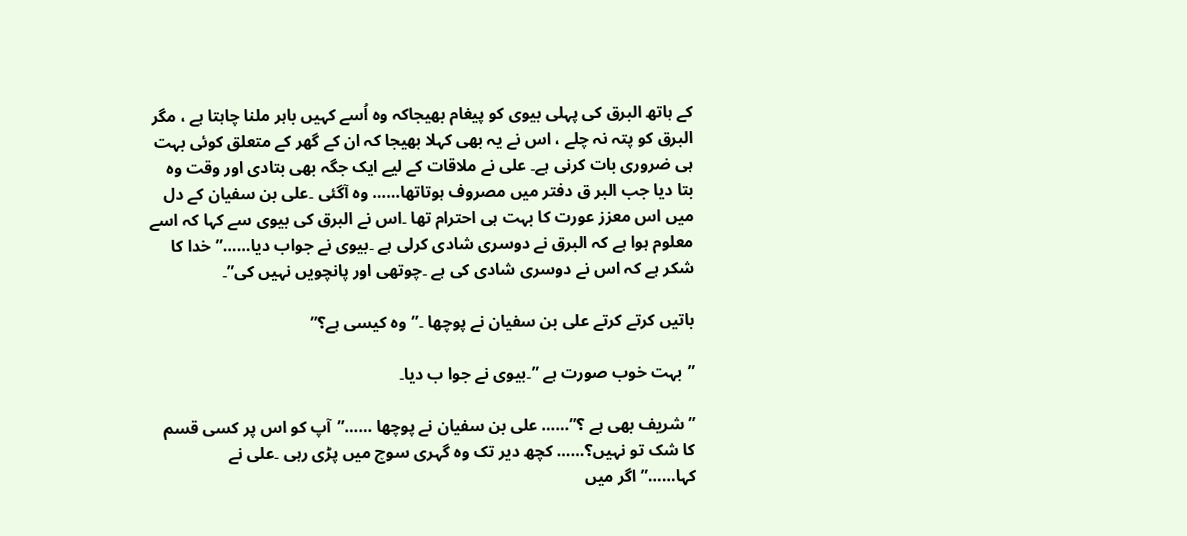کے ہاتھ البرق کی پہلی بیوی کو پیغام بھیجاکہ وہ اُسے کہیں باہر ملنا چاہتا ہے ، مگر البرق کو پتہ نہ چلے ، اس نے یہ بھی کہلا بھیجا کہ ان کے گھر کے متعلق کوئی بہت ہی ضروری بات کرنی ہے۔ علی نے ملاقات کے لیے ایک جگہ بھی بتادی اور وقت وہ بتا دیا جب البر ق دفتر میں مصروف ہوتاتھا…… وہ آگئی ۔علی بن سفیان کے دل میں اس معزز عورت کا بہت ہی احترام تھا ۔اس نے البرق کی بیوی سے کہا کہ اسے معلوم ہوا ہے کہ البرق نے دوسری شادی کرلی ہے ۔بیوی نے جواب دیا……”خدا کا شکر ہے کہ اس نے دوسری شادی کی ہے ۔چوتھی اور پانچویں نہیں کی”۔

باتیں کرتے کرتے علی بن سفیان نے پوچھا ۔”وہ کیسی ہے؟”

”بہت خوب صورت ہے ”۔بیوی نے جوا ب دیا۔

”شریف بھی ہے ؟”…… علی بن سفیان نے پوچھا ……”آپ کو اس پر کسی قسم کا شک تو نہیں؟…… کچھ دیر تک وہ گہری سوچ میں پڑی رہی ۔علی نے کہا……”اگر میں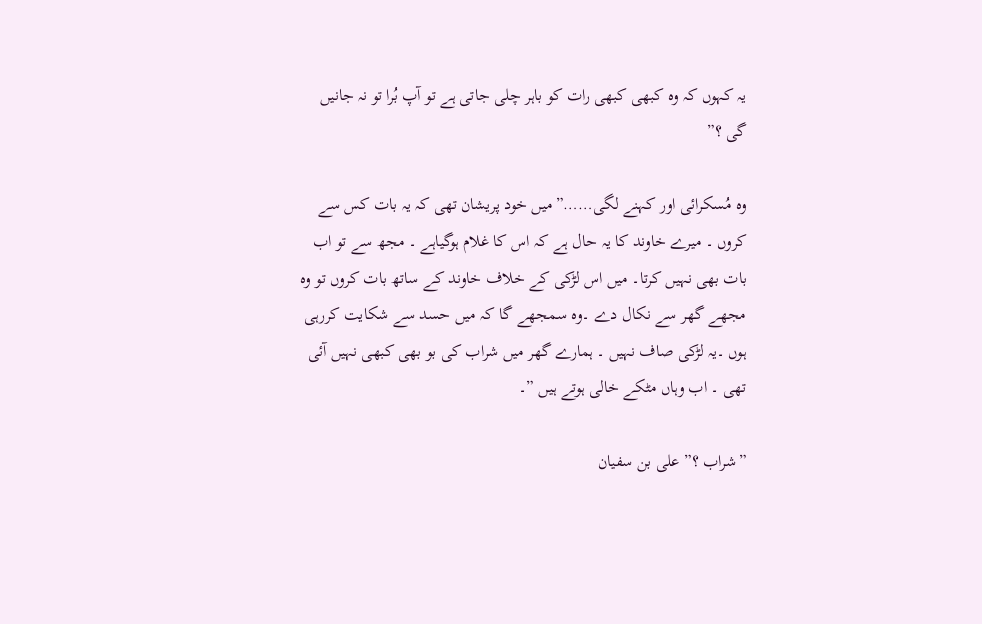یہ کہوں کہ وہ کبھی کبھی رات کو باہر چلی جاتی ہے تو آپ بُرا تو نہ جانیں گی ؟”

وہ مُسکرائی اور کہنے لگی……”میں خود پریشان تھی کہ یہ بات کس سے کروں ۔ میرے خاوند کا یہ حال ہے کہ اس کا غلام ہوگیاہے ۔ مجھ سے تو اب بات بھی نہیں کرتا۔ میں اس لڑکی کے خلاف خاوند کے ساتھ بات کروں تو وہ مجھے گھر سے نکال دے ۔وہ سمجھے گا کہ میں حسد سے شکایت کررہی ہوں ۔یہ لڑکی صاف نہیں ۔ ہمارے گھر میں شراب کی بو بھی کبھی نہیں آئی تھی ۔ اب وہاں مٹکے خالی ہوتے ہیں ”۔

”شراب ؟” علی بن سفیان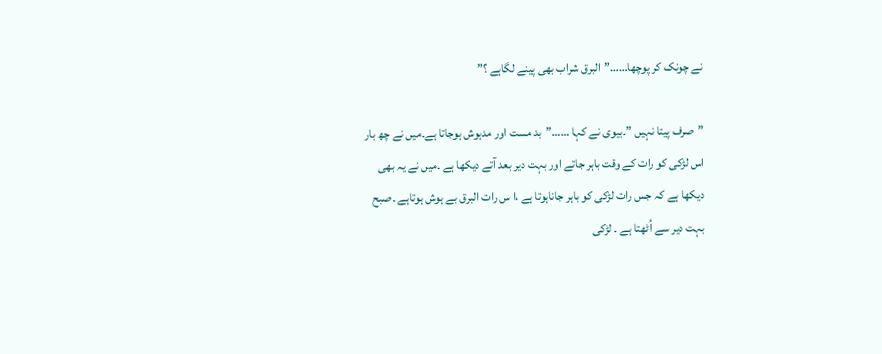نے چونک کر پوچھا……”البرق شراب بھی پینے لگاہے ؟”

”صرف پیتا نہیں ”۔بیوی نے کہا ……”بد مست اور مدہوش ہوجاتا ہے۔میں نے چھ بار اس لڑکی کو رات کے وقت باہر جاتے اور بہت دیر بعد آتے دیکھا ہے ۔میں نے یہ بھی دیکھا ہے کہ جس رات لڑکی کو باہر جاناہوتا ہے ،ا س رات البرق بے ہوش ہوتاہے ۔صبح بہت دیر سے اُٹھتا ہے ۔ لڑکی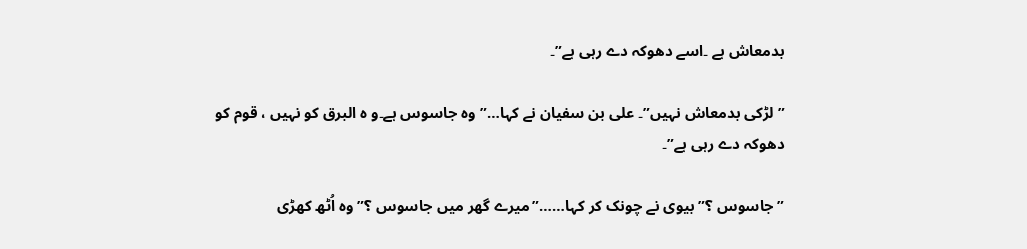بدمعاش ہے ۔اسے دھوکہ دے رہی ہے”۔

”لڑکی بدمعاش نہیں”۔ علی بن سفیان نے کہا…”وہ جاسوس ہے۔و ہ البرق کو نہیں ، قوم کو دھوکہ دے رہی ہے”۔

”جاسوس ؟” بیوی نے چونک کر کہا……”میرے گھر میں جاسوس ؟” وہ اُٹھ کھڑی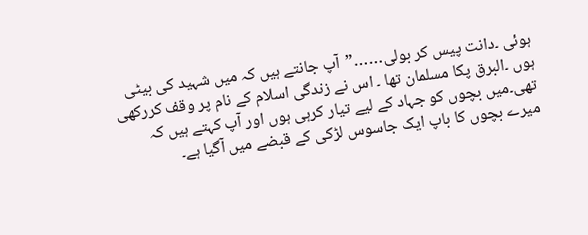ہوئی ۔دانت پیس کر بولی……”آپ جانتے ہیں کہ میں شہید کی بیٹی ہوں ۔البرق پکا مسلمان تھا ۔ اس نے زندگی اسلام کے نام پر وقف کررکھی تھی۔میں بچوں کو جہاد کے لیے تیار کرہی ہوں اور آپ کہتے ہیں کہ میرے بچوں کا باپ ایک جاسوس لڑکی کے قبضے میں آگیا ہے۔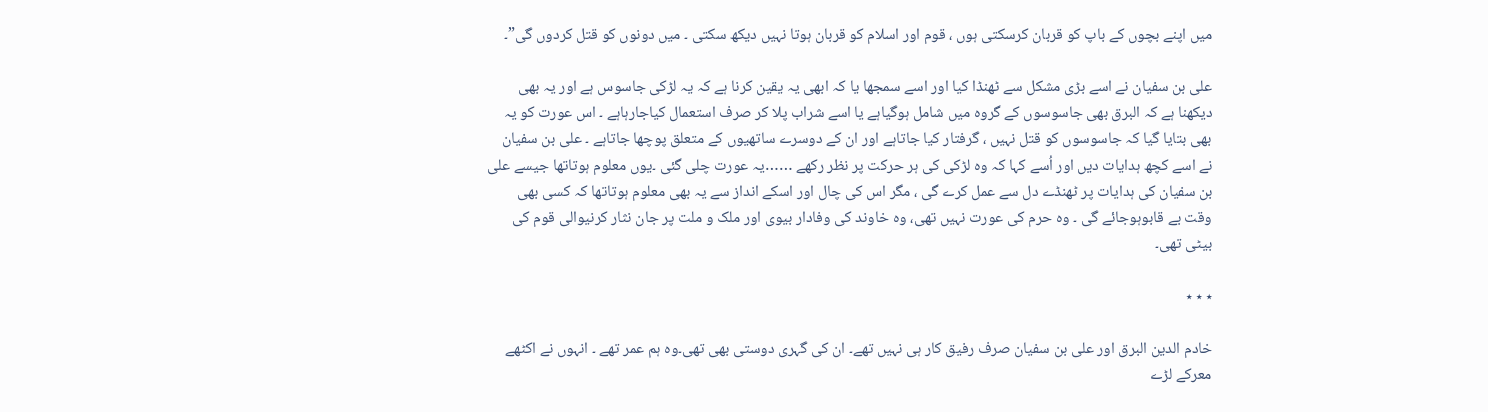میں اپنے بچوں کے باپ کو قربان کرسکتی ہوں ، قوم اور اسلام کو قربان ہوتا نہیں دیکھ سکتی ۔ میں دونوں کو قتل کردوں گی”۔

علی بن سفیان نے اسے بڑی مشکل سے ٹھنڈا کیا اور اسے سمجھا یا کہ ابھی یہ یقین کرنا ہے کہ یہ لڑکی جاسوس ہے اور یہ بھی دیکھنا ہے کہ البرق بھی جاسوسوں کے گروہ میں شامل ہوگیاہے یا اسے شراب پلا کر صرف استعمال کیاجارہاہے ۔ اس عورت کو یہ بھی بتایا گیا کہ جاسوسوں کو قتل نہیں ، گرفتار کیا جاتاہے اور ان کے دوسرے ساتھیوں کے متعلق پوچھا جاتاہے ۔ علی بن سفیان نے اسے کچھ ہدایات دیں اور اُسے کہا کہ وہ لڑکی کی ہر حرکت پر نظر رکھے ……یہ عورت چلی گئی ۔یوں معلوم ہوتاتھا جیسے علی بن سفیان کی ہدایات پر ٹھنڈے دل سے عمل کرے گی ، مگر اس کی چال اور اسکے انداز سے یہ بھی معلوم ہوتاتھا کہ کسی بھی وقت بے قابوہوجائے گی ۔ وہ حرم کی عورت نہیں تھی، وہ خاوند کی وفادار بیوی اور ملک و ملت پر جان نثار کرنیوالی قوم کی بیٹی تھی۔

٭ ٭ ٭

خادم الدین البرق اور علی بن سفیان صرف رفیق کار ہی نہیں تھے۔ ان کی گہری دوستی بھی تھی۔وہ ہم عمر تھے ۔ انہوں نے اکٹھے معرکے لڑے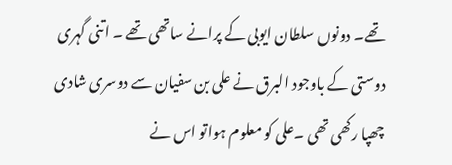تھے۔ دونوں سلطان ایوبی کے پرانے ساتھی تھے ۔ اتنی گہری دوستی کے باوجود البرق نے علی بن سفیان سے دوسری شادی چھپا رکھی تھی ۔علی کو معلوم ہواتو اس نے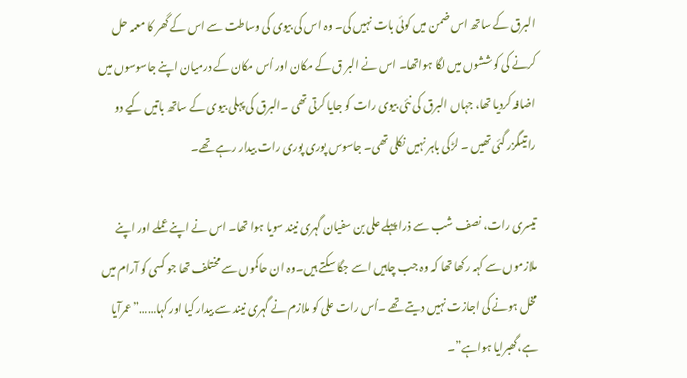البرق کے ساتھ اس ضمن میں کوئی بات نہیں کی۔ وہ اس کی بیوی کی وساطت سے اس کے گھر کا معمہ حل کرنے کی کوششوں میں لگا ہواتھا۔ اس نے البر ق کے مکان اور اُس مکان کے درمیان اپنے جاسوسوں میں اضافہ کردیا تھا، جہاں البرق کی نئی بیوی رات کو جایا کرتی تھی ۔البرق کی پہلی بیوی کے ساتھ باتیں کیے دو راتیںگزر گئی تھیں ۔ لڑکی باہر نہیں نکلی تھی۔ جاسوس پوری پوری رات بیدار رہے تھے۔

تیسری رات، نصف شب سے ذرا پہلے علی بن سفیان گہری نیند سویا ہوا تھا۔ اس نے اپنے عملے اور اپنے ملازموں سے کہہ رکھا تھا کہ وہ جب چاہیں اسے جگا سکتے ہیں۔وہ ان حاکموں سے مختلف تھا جو کسی کو آرام میں مخل ہونے کی اجازت نہیں دیتے تھے ۔اُس رات علی کو ملازم نے گہری نیند سے بیدار کیا اور کہا……”عمرآیا ہے،گھبرایا ہواہے”۔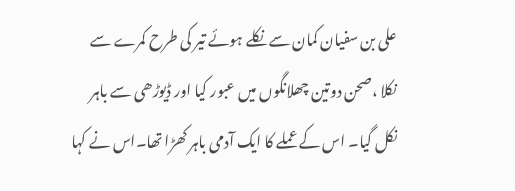علی بن سفیان کمان سے نکلے ہوئے تیر کی طرح کمرے سے نکلا ،صحن دوتین چھلانگوں میں عبور کیا اور ڈیوڑھی سے باہر نکل گیا۔ اس کے عملے کا ایک آدمی باہر کھڑا تھا۔اس نے کہا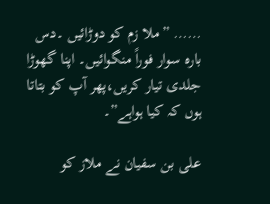…… ”ملا زم کو دوڑائیں ۔دس بارہ سوار فوراً منگوائیں۔ اپنا گھوڑا جلدی تیار کریں،پھر آپ کو بتاتا ہوں کہ کیا ہواہے”۔

علی بن سفیان نے ملاز کو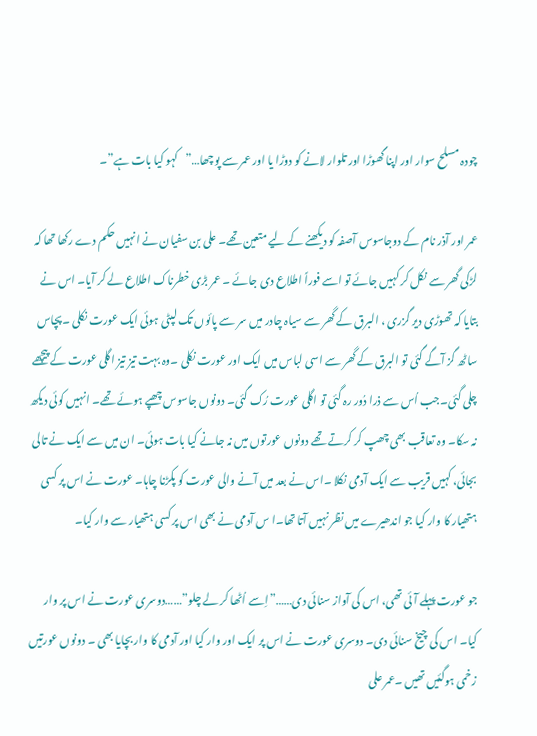چودہ مسلح سوار اور اپنا گھوڑا اور تلوار لانے کو دوڑا یا اور عمر سے پوچھا…”کہو کیا بات ہے”۔

عمر اور آذر نام کے دوجاسوس آصفہ کو دیکھنے کے لیے متعین تھے۔ علی بن سفیان نے انہیں حکم دے رکھا تھا کہ لڑکی گھر سے نکل کر کہیں جائے تو اسے فوراً اطلاع دی جائے ۔ عمر بڑی خطرناک اطلاع لے کر آیا۔ اس نے بتایا کہ تھوڑی دیر گزری ، البرق کے گھر سے سیاہ چادر میں سر سے پائوں تک لپٹی ہوئی ایک عورت نکلی ۔پچاس ساٹھ گز آگے گئی تو البرق کے گھر سے اسی لباس میں ایک اور عورت نکلی ۔وہ بہت تیز تیز اگلی عورت کے پیچھے چلی گئی۔جب اُس سے ذرا دُور رہ گئی تو اگلی عورت رُک گئی۔ دونوں جاسوس چھپے ہوئے تھے۔ انہیں کوئی دیکھ نہ سکا۔ وہ تعاقب بھی چھپ کر کرتے تھے دونوں عورتوں میں نہ جانے کیا بات ہوئی۔ ان میں سے ایک نے تالی بجائی، کہیں قریب سے ایک آدمی نکلا ۔اس نے بعد میں آنے والی عورت کو پکڑنا چاہا۔ عورت نے اس پر کسی ہتھیار کا وار کیا جو اندھیرے میں نظر نہیں آتا تھا۔ا س آدمی نے بھی اس پر کسی ہتھیار سے وار کیا۔

جو عورت پہلے آئی تھی، اس کی آواز سنائی دی……”اِسے اُٹھا کر لے چلو”……دوسری عورت نے اس پر وار کیا۔ اس کی چیخ سنائی دی۔ دوسری عورت نے اس پر ایک اور وار کیا اور آدمی کا وار بچایا بھی ۔ دونوں عورتیں زخمی ہوگئیں تھیں ۔عمر علی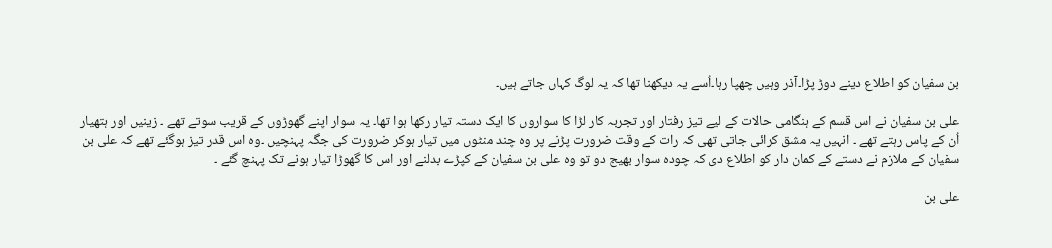بن سفیان کو اطلاع دینے دوڑ پڑا۔آذر وہیں چھپا رہا۔اُسے یہ دیکھنا تھا کہ یہ لوگ کہاں جاتے ہیں۔

علی بن سفیان نے اس قسم کے ہنگامی حالات کے لیے تیز رفتار اور تجربہ کار لڑا کا سواروں کا ایک دستہ تیار رکھا ہوا تھا۔ یہ سوار اپنے گھوڑوں کے قریب سوتے تھے ۔ زینیں اور ہتھیار اُن کے پاس رہتے تھے ۔ انہیں یہ مشق کرائی جاتی تھی کہ رات کے وقت ضرورت پڑنے پر وہ چند منٹوں میں تیار ہوکر ضرورت کی جگہ پہنچیں ۔وہ اس قدر تیز ہوگئے تھے کہ علی بن سفیان کے ملازم نے دستے کے کمان دار کو اطلاع دی کہ چودہ سوار بھیج دو تو وہ علی بن سفیان کے کپڑے بدلنے اور اس کا گھوڑا تیار ہونے تک پہنچ گئے ۔

علی بن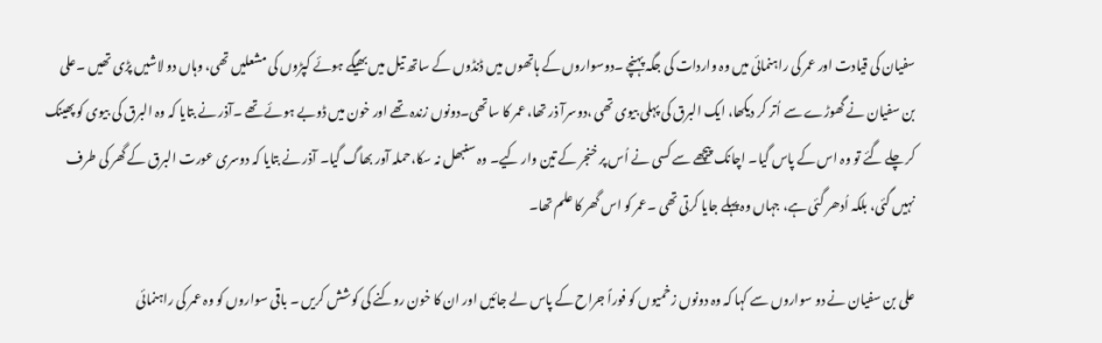سفیان کی قیادت اور عمر کی راہنمائی میں وہ واردات کی جگہ پہنچے ۔دوسواروں کے ہاتھوں میں ڈنڈوں کے ساتھ تیل میں بھیگے ہوئے کپڑوں کی مشعلیں تھی، وہاں دو لاشیں پڑی تھیں ۔علی بن سفیان نے گھوڑے سے اُتر کر دیکھا، ایک البرق کی پہلی بیوی تھی ،دوسرآ ذر تھا، عمر کا ساتھی۔دونوں زندہ تھے اور خون میں ڈوبے ہوئے تھے ۔آذر نے بتایا کہ وہ البرق کی بیوی کو پھینک کر چلے گئے تو وہ اس کے پاس گیا۔ اچانک پیچھے سے کسی نے اُس پر خنجر کے تین وار کیے۔ وہ سنبھل نہ سکا،حملہ آور بھاگ گیا۔ آذر نے بتایا کہ دوسری عورت البرق کے گھر کی طرف نہیں گئی، بلکہ اُدھر گئی ہے، جہاں وہ پہلے جایا کرتی تھی ۔عمر کو اس گھر کا علم تھا۔

علی بن سفیان نے دو سواروں سے کہا کہ وہ دونوں زخمیوں کو فوراً جراح کے پاس لے جائیں اور ان کا خون روکنے کی کوشش کریں ۔ باقی سواروں کو وہ عمر کی راہنمائی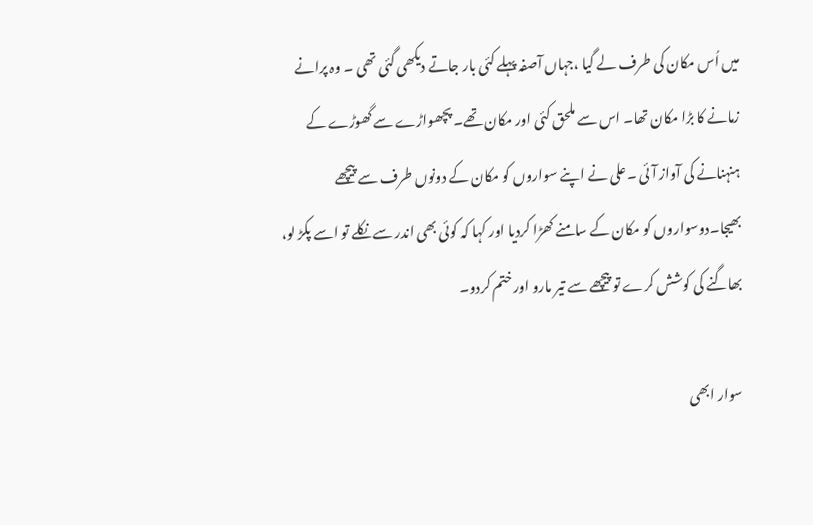میں اُس مکان کی طرف لے گیا ،جہاں آصفہ پہلے کئی بار جاتے دیکھی گئی تھی ۔ وہ پرانے زمانے کا بڑا مکان تھا۔ اس سے ملحق کئی اور مکان تھے۔ پچھواڑے سے گھوڑے کے ہنہنانے کی آواز آئی ۔علی نے اپنے سواروں کو مکان کے دونوں طرف سے پیچھے بھیجا۔دوسواروں کو مکان کے سامنے کھڑا کردیا اور کہا کہ کوئی بھی اندر سے نکلے تو اسے پکڑ لو، بھاگنے کی کوشش کرے تو پیچھے سے تیر مارو اور ختم کردو۔

سوار ابھی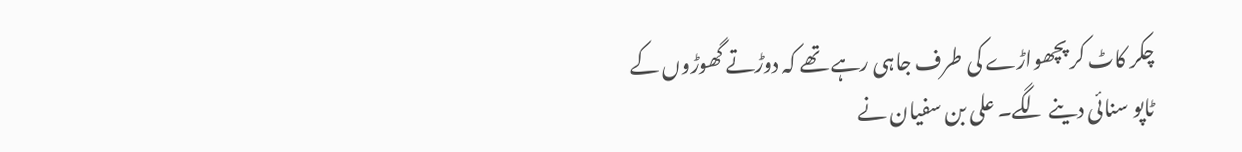چکر کاٹ کر پچھواڑے کی طرف جاہی رہے تھے کہ دوڑتے گھوڑوں کے ٹاپو سنائی دینے لگے۔ علی بن سفیان نے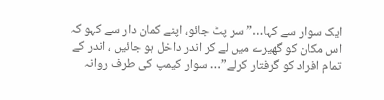ایک سوار سے کہا…”سر پٹ جائو، اپنے کمان دار سے کہو کہ اس مکان کو گھیرے میں لے کر اندر داخل ہو جائیں ، اندر کے تمام افراد کو گرفتار کرلے”… سوار کیمپ کی طرف روانہ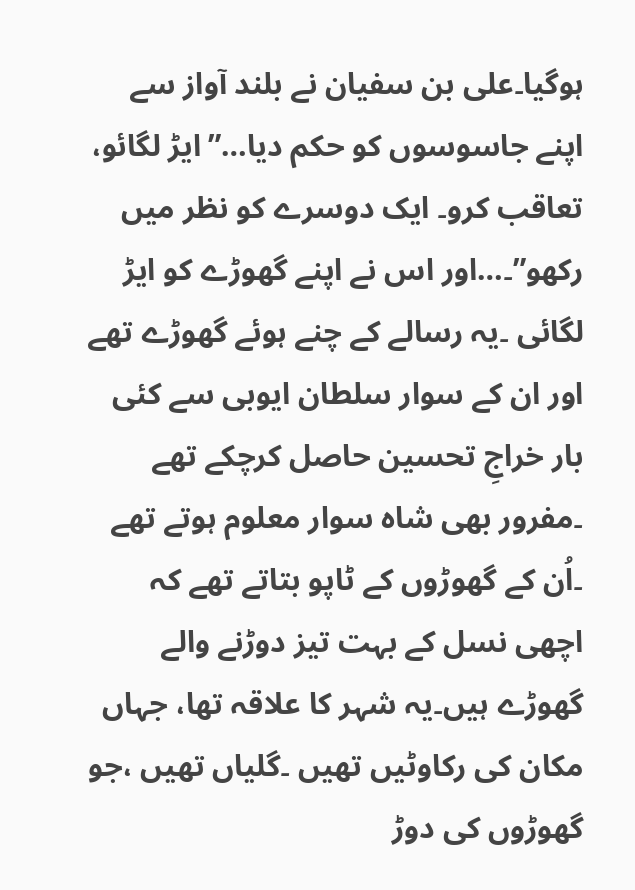ہوگیا۔علی بن سفیان نے بلند آواز سے اپنے جاسوسوں کو حکم دیا…”ایڑ لگائو، تعاقب کرو۔ ایک دوسرے کو نظر میں رکھو”۔…اور اس نے اپنے گھوڑے کو ایڑ لگائی ۔یہ رسالے کے چنے ہوئے گھوڑے تھے اور ان کے سوار سلطان ایوبی سے کئی بار خراجِ تحسین حاصل کرچکے تھے ۔مفرور بھی شاہ سوار معلوم ہوتے تھے ۔اُن کے گھوڑوں کے ٹاپو بتاتے تھے کہ اچھی نسل کے بہت تیز دوڑنے والے گھوڑے ہیں۔یہ شہر کا علاقہ تھا، جہاں مکان کی رکاوٹیں تھیں ۔گلیاں تھیں ،جو گھوڑوں کی دوڑ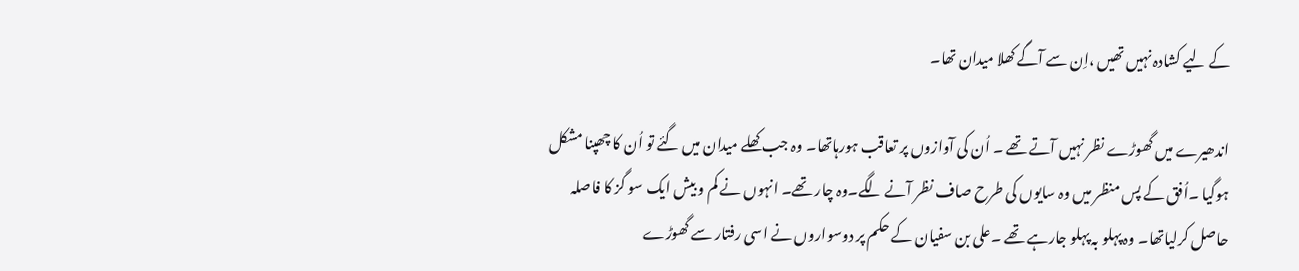کے لیے کشادہ نہیں تھیں ،اِن سے آگے کھلا میدان تھا۔

اندھیرے میں گھوڑے نظر نہیں آتے تھے ۔ اُن کی آوازوں پر تعاقب ہورہاتھا۔ وہ جب کھلے میدان میں گئے تو اُن کا چھپنا مشکل ہوگیا ۔اُفق کے پس منظر میں وہ سایوں کی طرح صاف نظر آنے لگے۔وہ چار تھے۔ انہوں نے کم و بیش ایک سو گز کا فاصلہ حاصل کرلیاتھا۔ وہ پہلو بہ پہلو جارہے تھے ۔علی بن سفیان کے حکم پر دوسواروں نے اسی رفتار سے گھوڑے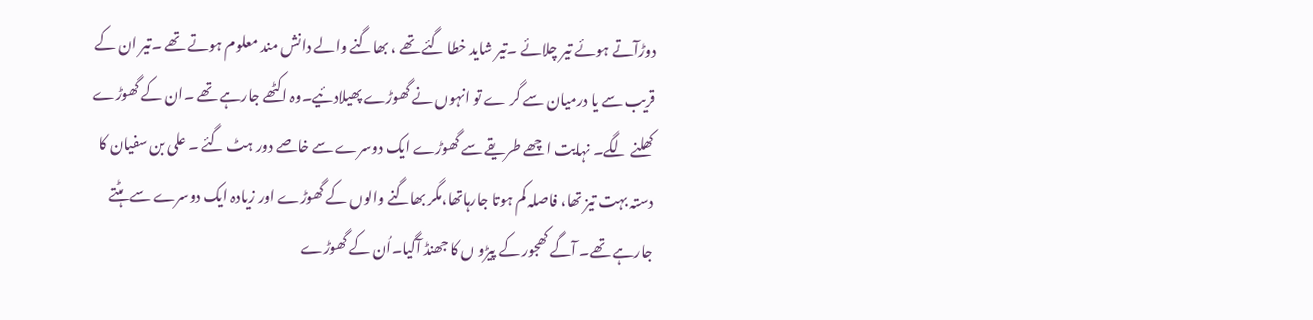دوڑآتے ہوئے تیر چلائے ۔تیر شاید خطا گئے تھے ، بھاگنے والے دانش مند معلوم ہوتے تھے ۔تیر ان کے قریب سے یا درمیان سے گر ے تو انہوں نے گھوڑے پھیلادئیے۔وہ اکٹھے جارہے تھے ۔ان کے گھوڑے کھلنے لگے۔ نہایت اچھے طریقے سے گھوڑے ایک دوسرے سے خاصے دور ہٹ گئے ۔ علی بن سفیان کا دستہ بہت تیز تھا، فاصلہ کم ہوتا جارہاتھا،مگر بھاگنے والوں کے گھوڑے اور زیادہ ایک دوسرے سے ہٹتے جارہے تھے۔ آگے کھجور کے پیڑو ں کا جھنڈ آگیا۔اُن کے گھوڑے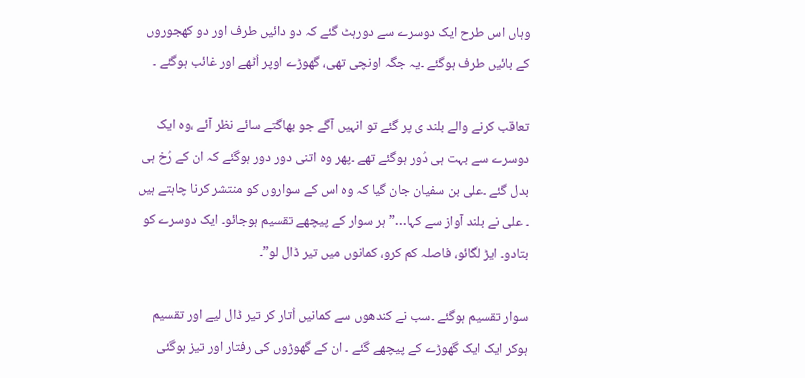وہاں اس طرح ایک دوسرے سے دورہٹ گئے کہ دو دائیں طرف اور دو کھجوروں کے بائیں طرف ہوگئے ۔یہ جگہ اونچی تھی، گھوڑے اوپر اُٹھے اور غائب ہوگئے ۔

تعاقب کرنے والے بلند ی پر گئے تو انہیں آگے جو بھاگتے سائے نظر آئے ،وہ ایک دوسرے سے بہت ہی دُور ہوگئے تھے ۔پھر وہ اتنی دور دور ہوگئے کہ ان کے رُخ ہی بدل گئے ۔علی بن سفیان جان گیا کہ وہ اس کے سواروں کو منتشر کرنا چاہتے ہیں ۔ علی نے بلند آواز سے کہا…”ہر سوار کے پیچھے تقسیم ہوجائو۔ ایک دوسرے کو بتادو۔ ایڑ لگائو، فاصلہ کم کرو، کمانوں میں تیر ڈال لو”۔

سوار تقسیم ہوگئے ۔سب نے کندھوں سے کمانیں اُتار کر تیر ڈال لیے اور تقسیم ہوکر ایک ایک گھوڑے کے پیچھے گئے ۔ ان کے گھوڑوں کی رفتار اور تیز ہوگئی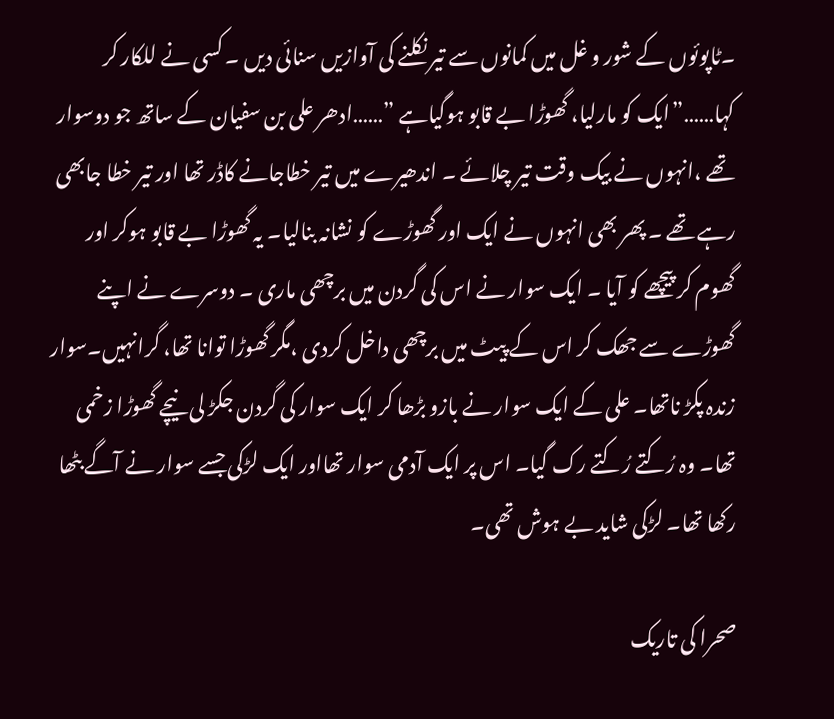۔ٹاپوئوں کے شور و غل میں کمانوں سے تیر نکلنے کی آوازیں سنائی دیں ۔ کسی نے للکار کر کہا……”ایک کو مارلیا، گھوڑا بے قابو ہوگیاہے ”……ادھر علی بن سفیان کے ساتھ جو دوسوار تھے ،انہوں نے بیک وقت تیر چلائے ۔ اندھیرے میں تیر خطاجانے کاڈر تھا اور تیر خطا جابھی رہے تھے ۔ پھر بھی انہوں نے ایک اور گھوڑے کو نشانہ بنالیا۔ یہ گھوڑا بے قابو ہوکر اور گھوم کر پیچھے کو آیا ۔ ایک سوار نے اس کی گردن میں برچھی ماری ۔ دوسرے نے اپنے گھوڑے سے جھک کر اس کے پیٹ میں برچھی داخل کردی ،مگر گھوڑا توانا تھا، گرانہیں۔سوار زندہ پکڑ ناتھا۔ علی کے ایک سوار نے بازو بڑھا کر ایک سوار کی گردن جکڑ لی نیچے گھوڑا زخمی تھا۔ وہ رُکتے رُکتے رک گیا۔ اس پر ایک آدمی سوار تھااور ایک لڑکی جسے سوار نے آگے بٹھا رکھا تھا۔ لڑکی شاید بے ہوش تھی۔

صحرا کی تاریک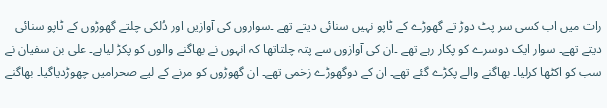رات میں اب کسی سر پٹ دوڑ تے گھوڑے کے ٹاپو نہیں سنائی دیتے تھے ۔سواروں کی آوازیں اور دُلکی چلتے گھوڑوں کے ٹاپو سنائی دیتے تھے۔ سوار ایک دوسرے کو پکار رہے تھے ۔ان کی آوازوں سے پتہ چلتاتھا کہ انہوں نے بھاگنے والوں کو پکڑ لیاہے۔ علی بن سفیان نے سب کو اکٹھا کرلیا۔ بھاگنے والے پکڑے گئے تھے۔ ان کے دوگھوڑے زخمی تھے۔ ان گھوڑوں کو مرنے کے لیے صحرامیں چھوڑدیاگیا۔ بھاگنے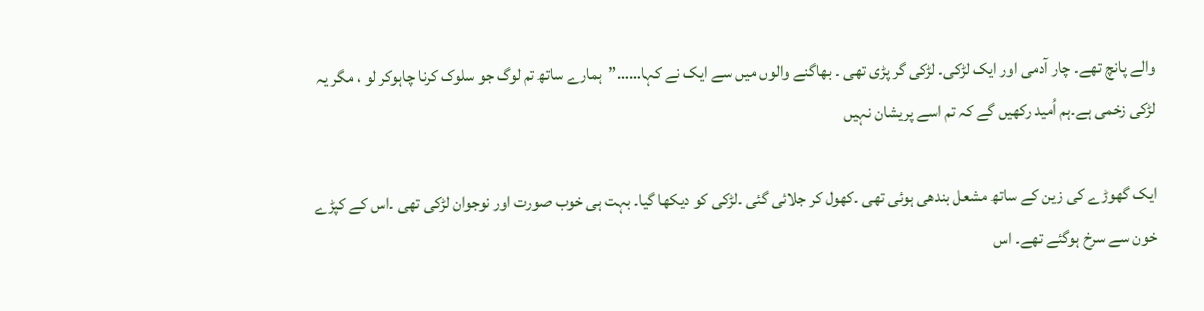والے پانچ تھے۔ چار آدمی اور ایک لڑکی۔ لڑکی گر پڑی تھی ۔ بھاگنے والوں میں سے ایک نے کہا……”ہمارے ساتھ تم لوگ جو سلوک کرنا چاہوکر لو ، مگر یہ لڑکی زخمی ہے۔ہم اُمید رکھیں گے کہ تم اسے پریشان نہیں

ایک گھوڑے کی زین کے ساتھ مشعل بندھی ہوئی تھی ۔کھول کر جلائی گئی ۔لڑکی کو دیکھا گیا۔ بہت ہی خوب صورت اور نوجوان لڑکی تھی ۔اس کے کپڑے خون سے سرخ ہوگئے تھے۔ اس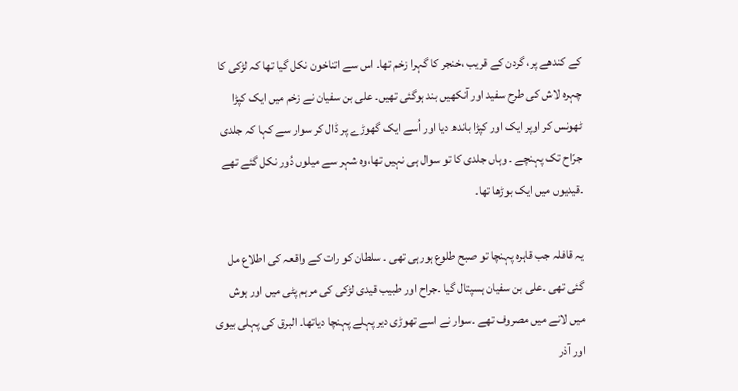کے کندھے پر، گردن کے قریب ،خنجر کا گہرا زخم تھا۔ اس سے اتناخون نکل گیا تھا کہ لڑکی کا چہرہ لاش کی طرح سفید اور آنکھیں بند ہوگئی تھیں۔ علی بن سفیان نے زخم میں ایک کپڑا ٹھونس کر اوپر ایک اور کپڑا باندھ دیا اور اُسے ایک گھوڑے پر ڈال کر سوار سے کہا کہ جلدی جرّاح تک پہنچے ۔ وہاں جلدی کا تو سوال ہی نہیں تھا،وہ شہر سے میلوں دُور نکل گئے تھے ۔قیدیوں میں ایک بوڑھا تھا۔

یہ قافلہ جب قاہرہ پہنچا تو صبح طلوع ہورہی تھی ۔ سلطان کو رات کے واقعہ کی اطلاع مل گئی تھی ۔علی بن سفیان ہسپتال گیا ۔جراح اور طبیب قیدی لڑکی کی مرہم پٹی میں اور ہوش میں لانے میں مصروف تھے ۔سوار نے اسے تھوڑی دیر پہلے پہنچا دیاتھا۔ البرق کی پہلی بیوی اور آذر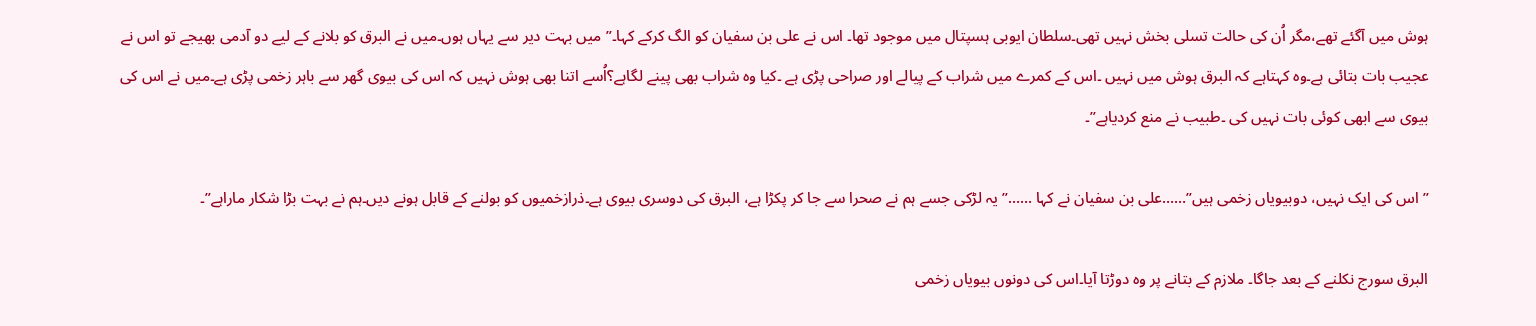ہوش میں آگئے تھے،مگر اُن کی حالت تسلی بخش نہیں تھی۔سلطان ایوبی ہسپتال میں موجود تھا۔ اس نے علی بن سفیان کو الگ کرکے کہا۔”میں بہت دیر سے یہاں ہوں۔میں نے البرق کو بلانے کے لیے دو آدمی بھیجے تو اس نے عجیب بات بتائی ہے۔وہ کہتاہے کہ البرق ہوش میں نہیں ۔اس کے کمرے میں شراب کے پیالے اور صراحی پڑی ہے ۔کیا وہ شراب بھی پینے لگاہے؟اُسے اتنا بھی ہوش نہیں کہ اس کی بیوی گھر سے باہر زخمی پڑی ہے۔میں نے اس کی بیوی سے ابھی کوئی بات نہیں کی ۔طبیب نے منع کردیاہے”۔

”اس کی ایک نہیں، دوبیویاں زخمی ہیں”……علی بن سفیان نے کہا ……”یہ لڑکی جسے ہم نے صحرا سے جا کر پکڑا ہے، البرق کی دوسری بیوی ہے۔ذرازخمیوں کو بولنے کے قابل ہونے دیں۔ہم نے بہت بڑا شکار ماراہے”۔

البرق سورج نکلنے کے بعد جاگا۔ ملازم کے بتانے پر وہ دوڑتا آیا۔اس کی دونوں بیویاں زخمی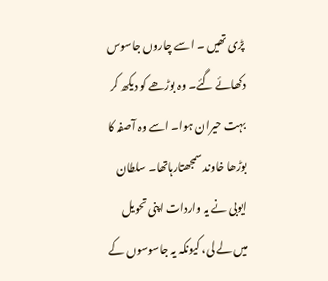پڑی تھیں ۔ اسے چاروں جاسوس دکھائے گئے۔ وہ بوڑھے کو دیکھ کر بہت حیران ہوا۔ اسے وہ آصفہ کا بوڑھا خاوند سمجھتارہاتھا۔ سلطان ایوبی نے یہ واردات اپنی تحویل میں لے لی، کیونکہ یہ جاسوسوں کے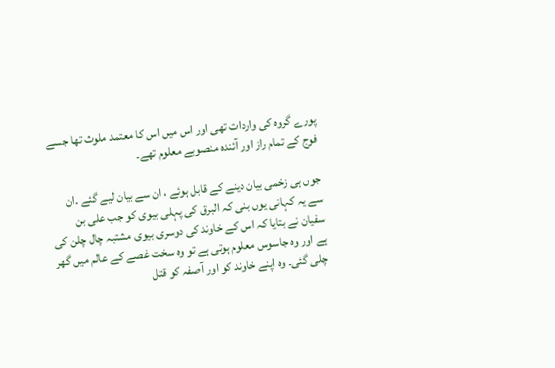پورے گروہ کی واردات تھی اور اس میں اس کا معتمد ملوث تھا جسے فوج کے تمام راز اور آئندہ منصوبے معلوم تھے۔

جوں ہی زخمی بیان دینے کے قابل ہوئے ، ان سے بیان لیے گئے ۔ان سے یہ کہانی یوں بنی کہ البرق کی پہلی بیوی کو جب علی بن سفیان نے بتایا کہ اس کے خاوند کی دوسری بیوی مشتبہ چال چلن کی ہے اور وہ جاسوس معلوم ہوتی ہے تو وہ سخت غصے کے عالم میں گھر چلی گئی۔ وہ اپنے خاوند کو اور آصفہ کو قتل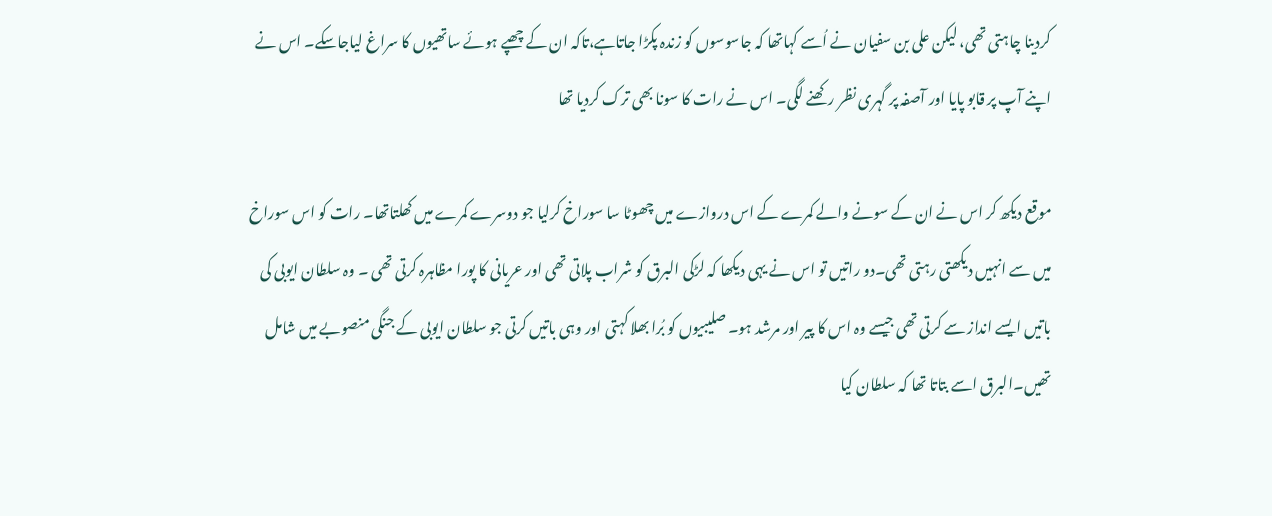کردینا چاہتی تھی، لیکن علی بن سفیان نے اُسے کہاتھا کہ جاسوسوں کو زندہ پکڑا جاتاہے،تاکہ ان کے چھپے ہوئے ساتھیوں کا سراغ لیاجاسکے۔ اس نے اپنے آپ پر قابو پایا اور آصفہ پر گہری نظر رکھنے لگی۔ اس نے رات کا سونا بھی ترک کردیا تھا

موقع دیکھ کر اس نے ان کے سونے والے کمرے کے اس دروازے میں چھوٹا سا سوراخ کرلیا جو دوسرے کمرے میں کھلتاتھا۔ رات کو اس سوراخ میں سے انہیں دیکھتی رہتی تھی۔دو راتیں تو اس نے یہی دیکھا کہ لڑکی البرق کو شراب پلاتی تھی اور عریانی کا پورا مظاہرہ کرتی تھی ۔ وہ سلطان ایوبی کی باتیں ایسے انداز سے کرتی تھی جیسے وہ اس کا پیر اور مرشد ہو۔ صلیبیوں کو بُرا بھلا کہتی اور وہی باتیں کرتی جو سلطان ایوبی کے جنگی منصوبے میں شامل تھیں۔البرق اسے بتاتا تھا کہ سلطان کیا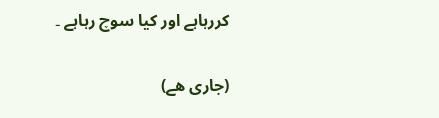کررہاہے اور کیا سوچ رہاہے ۔

(جاری ھے)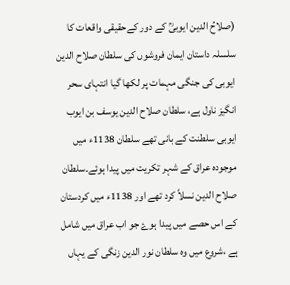(صلاحُ الدین ایوبیؒ کے دور کےحقیقی واقعات کا سلسلہ داستان ایمان فروشوں کی سلطان صلاح الدین ایوبی کی جنگی مہمات پر لکھا گیا انتہای سحر انگیز ناول ہے، سلطان صلاح الدین یوسف بن ایوب ایوبی سلطنت کے بانی تھے سلطان 1138ء میں موجودہ عراق کے شہر تکریت میں پیدا ہوئے۔سلطان صلاح الدین نسلاً کرد تھے اور 1138ء میں کردستان کے اس حصے میں پیدا ہوۓ جو اب عراق میں شامل ہے ،شروع میں وہ سلطان نور الدین زنگی کے یہاں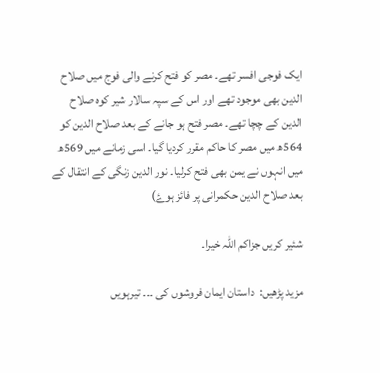ایک فوجی افسر تھے۔ مصر کو فتح کرنے والی فوج میں صلاح الدین بھی موجود تھے اور اس کے سپہ سالار شیر کوہ صلاح الدین کے چچا تھے۔ مصر فتح ہو جانے کے بعد صلاح الدین کو 564ھ میں مصر کا حاکم مقرر کردیا گیا۔ اسی زمانے میں 569ھ میں انہوں نے یمن بھی فتح کرلیا۔ نور الدین زنگی کے انتقال کے بعد صلاح الدین حکمرانی پر فائز ہوۓ)

شئیر کریں جزاکم اللہ خیرا۔

مزید پڑھیں:  داستان ایمان فروشوں کی ۔۔۔ تیرہویں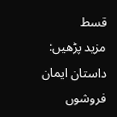قسط
مزید پڑھیں: داستان ایمان فروشوں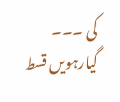کی ۔۔۔ گیارہویں قسط